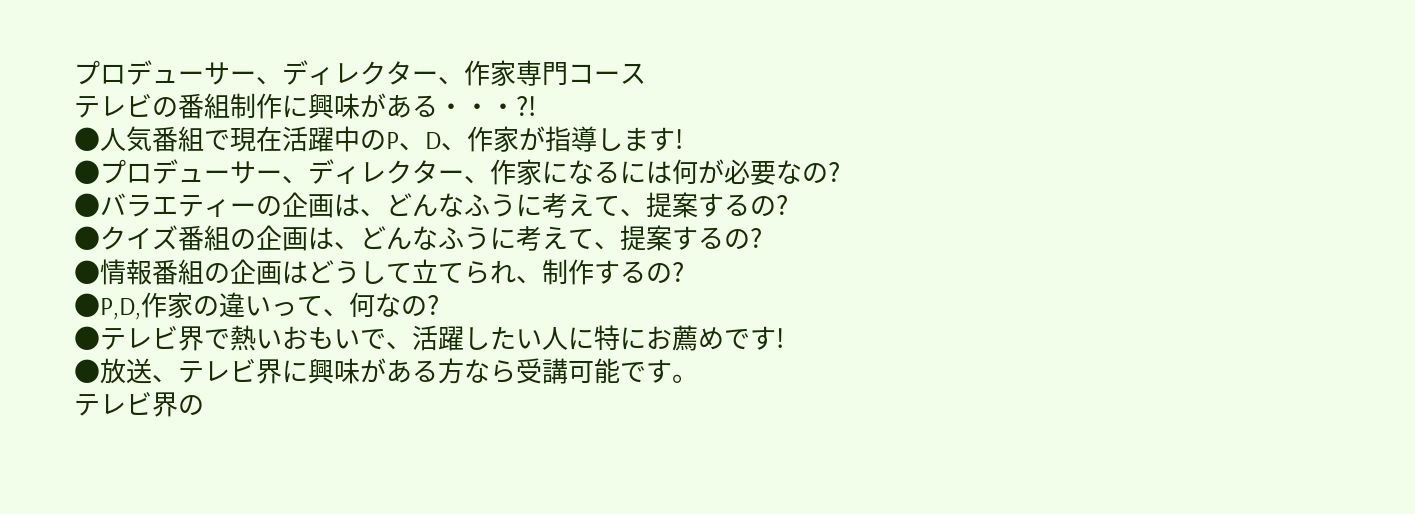プロデューサー、ディレクター、作家専門コース
テレビの番組制作に興味がある・・・?!
●人気番組で現在活躍中のP、D、作家が指導します!
●プロデューサー、ディレクター、作家になるには何が必要なの?
●バラエティーの企画は、どんなふうに考えて、提案するの?
●クイズ番組の企画は、どんなふうに考えて、提案するの?
●情報番組の企画はどうして立てられ、制作するの?
●P,D,作家の違いって、何なの?
●テレビ界で熱いおもいで、活躍したい人に特にお薦めです!
●放送、テレビ界に興味がある方なら受講可能です。
テレビ界の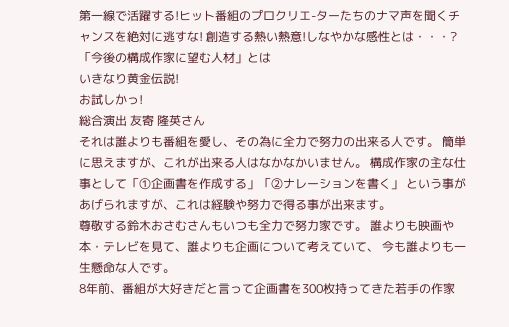第一線で活躍する!ヒット番組のプロクリエ-ターたちのナマ声を聞くチャンスを絶対に逃すな! 創造する熱い熱意!しなやかな感性とは・・・?
「今後の構成作家に望む人材」とは
いきなり黄金伝説!
お試しかっ!
総合演出 友寄 隆英さん
それは誰よりも番組を愛し、その為に全力で努力の出来る人です。 簡単に思えますが、これが出来る人はなかなかいません。 構成作家の主な仕事として「①企画書を作成する」「②ナレーションを書く」 という事があげられますが、これは経験や努力で得る事が出来ます。
尊敬する鈴木おさむさんもいつも全力で努力家です。 誰よりも映画や本・テレビを見て、誰よりも企画について考えていて、 今も誰よりも一生懸命な人です。
8年前、番組が大好きだと言って企画書を300枚持ってきた若手の作家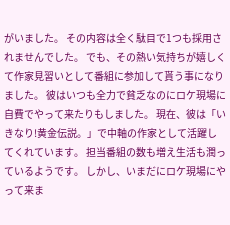がいました。 その内容は全く駄目で1つも採用されませんでした。 でも、その熱い気持ちが嬉しくて作家見習いとして番組に参加して貰う事になりました。 彼はいつも全力で貧乏なのにロケ現場に自費でやって来たりもしました。 現在、彼は「いきなり!黄金伝説。」で中軸の作家として活躍してくれています。 担当番組の数も増え生活も潤っているようです。 しかし、いまだにロケ現場にやって来ま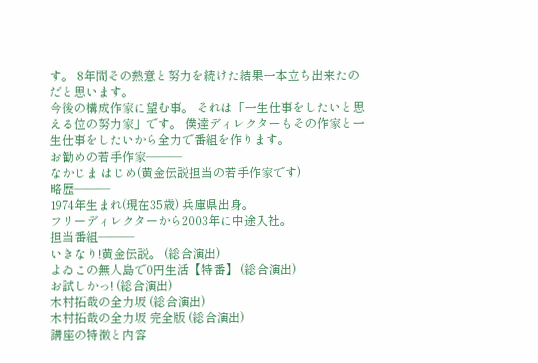す。 8年間その熱意と努力を続けた結果一本立ち出来たのだと思います。
今後の構成作家に望む事。 それは「一生仕事をしたいと思える位の努力家」です。 僕達ディレクターもその作家と一生仕事をしたいから全力で番組を作ります。
お勧めの若手作家―――
なかじま はじめ(黄金伝説担当の若手作家です)
略歴―――
1974年生まれ(現在35歳) 兵庫県出身。
フリーディレクターから2003年に中途入社。
担当番組―――
いきなり!黄金伝説。 (総合演出)
よゐこの無人島で0円生活【特番】 (総合演出)
お試しかっ! (総合演出)
木村拓哉の全力坂 (総合演出)
木村拓哉の全力坂 完全版 (総合演出)
講座の特徴と内容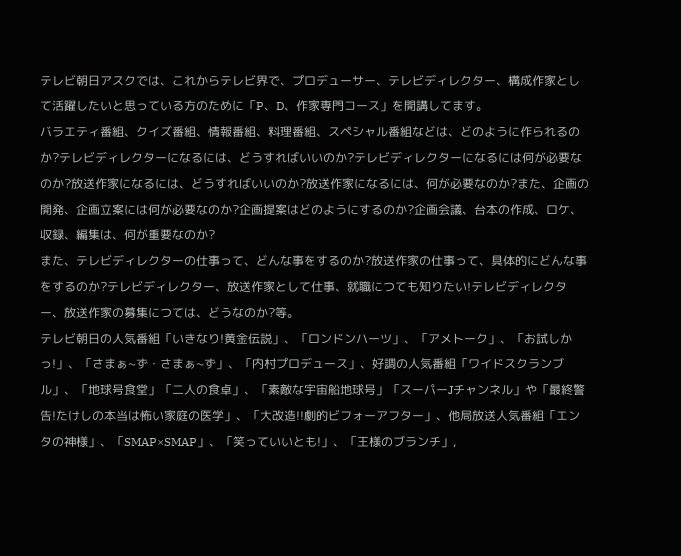テレビ朝日アスクでは、これからテレビ界で、プロデューサー、テレビディレクター、構成作家として活躍したいと思っている方のために「P、D、作家専門コース」を開講してます。
バラエティ番組、クイズ番組、情報番組、料理番組、スペシャル番組などは、どのように作られるのか?テレビディレクターになるには、どうすればいいのか?テレビディレクターになるには何が必要なのか?放送作家になるには、どうすればいいのか?放送作家になるには、何が必要なのか?また、企画の開発、企画立案には何が必要なのか?企画提案はどのようにするのか?企画会議、台本の作成、ロケ、収録、編集は、何が重要なのか?
また、テレビディレクターの仕事って、どんな事をするのか?放送作家の仕事って、具体的にどんな事をするのか?テレビディレクター、放送作家として仕事、就職につても知りたい!テレビディレクター、放送作家の募集につては、どうなのか?等。
テレビ朝日の人気番組「いきなり!黄金伝説」、「ロンドンハーツ」、「アメトーク」、「お試しかっ!」、「さまぁ~ず・さまぁ~ず」、「内村プロデュース」、好調の人気番組「ワイドスクランブル」、「地球号食堂」「二人の食卓」、「素敵な宇宙船地球号」「スーパーJチャンネル」や「最終警告!たけしの本当は怖い家庭の医学」、「大改造!!劇的ビフォーアフター」、他局放送人気番組「エンタの神様」、「SMAP×SMAP」、「笑っていいとも!」、「王様のブランチ」,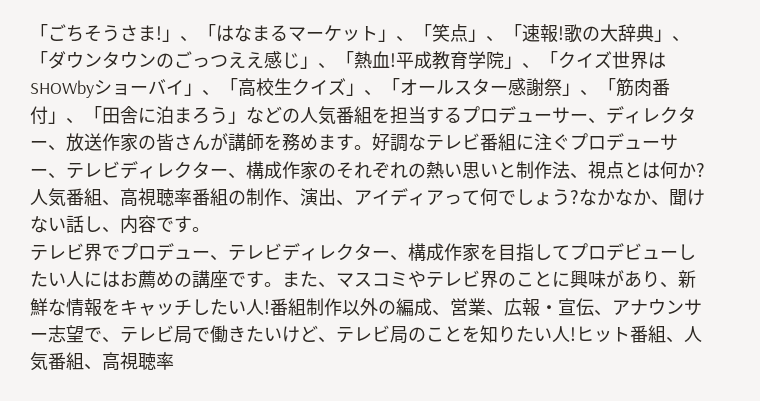「ごちそうさま!」、「はなまるマーケット」、「笑点」、「速報!歌の大辞典」、「ダウンタウンのごっつええ感じ」、「熱血!平成教育学院」、「クイズ世界はSHOWbyショーバイ」、「高校生クイズ」、「オールスター感謝祭」、「筋肉番付」、「田舎に泊まろう」などの人気番組を担当するプロデューサー、ディレクター、放送作家の皆さんが講師を務めます。好調なテレビ番組に注ぐプロデューサー、テレビディレクター、構成作家のそれぞれの熱い思いと制作法、視点とは何か?人気番組、高視聴率番組の制作、演出、アイディアって何でしょう?なかなか、聞けない話し、内容です。
テレビ界でプロデュー、テレビディレクター、構成作家を目指してプロデビューしたい人にはお薦めの講座です。また、マスコミやテレビ界のことに興味があり、新鮮な情報をキャッチしたい人!番組制作以外の編成、営業、広報・宣伝、アナウンサー志望で、テレビ局で働きたいけど、テレビ局のことを知りたい人!ヒット番組、人気番組、高視聴率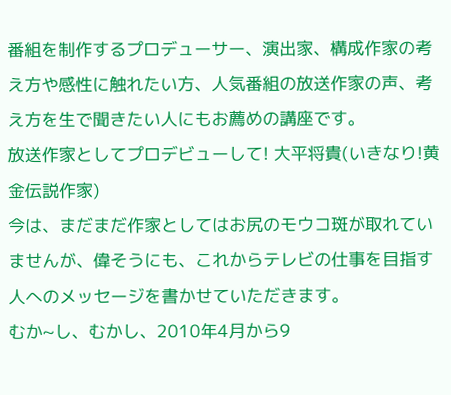番組を制作するプロデューサー、演出家、構成作家の考え方や感性に触れたい方、人気番組の放送作家の声、考え方を生で聞きたい人にもお薦めの講座です。
放送作家としてプロデビューして! 大平将貴(いきなり!黄金伝説作家)
今は、まだまだ作家としてはお尻のモウコ斑が取れていませんが、偉そうにも、これからテレビの仕事を目指す人へのメッセージを書かせていただきます。
むか~し、むかし、2010年4月から9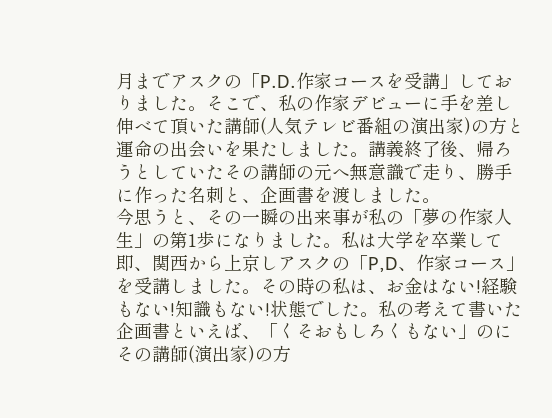月までアスクの「P.D.作家コースを受講」しておりました。そこで、私の作家デビューに手を差し伸べて頂いた講師(人気テレビ番組の演出家)の方と運命の出会いを果たしました。講義終了後、帰ろうとしていたその講師の元へ無意識で走り、勝手に作った名刺と、企画書を渡しました。
今思うと、その一瞬の出来事が私の「夢の作家人生」の第1歩になりました。私は大学を卒業して即、関西から上京しアスクの「P,D、作家コース」を受講しました。その時の私は、お金はない!経験もない!知識もない!状態でした。私の考えて書いた企画書といえば、「くそおもしろくもない」のにその講師(演出家)の方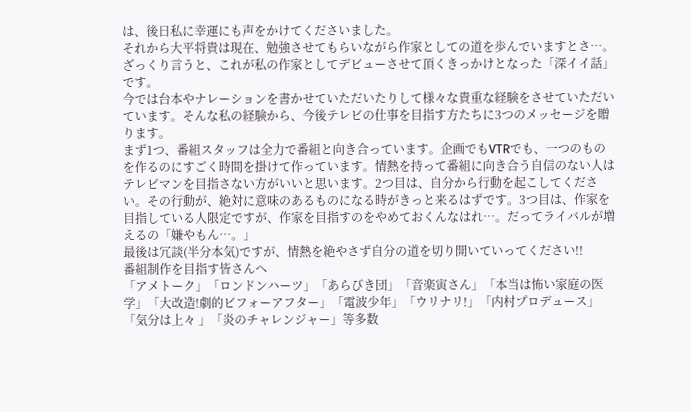は、後日私に幸運にも声をかけてくださいました。
それから大平将貴は現在、勉強させてもらいながら作家としての道を歩んでいますとさ…。
ざっくり言うと、これが私の作家としてデビューさせて頂くきっかけとなった「深イイ話」です。
今では台本やナレーションを書かせていただいたりして様々な貴重な経験をさせていただいています。そんな私の経験から、今後テレビの仕事を目指す方たちに3つのメッセージを贈ります。
まず1つ、番組スタッフは全力で番組と向き合っています。企画でもVTRでも、一つのものを作るのにすごく時間を掛けて作っています。情熱を持って番組に向き合う自信のない人はテレビマンを目指さない方がいいと思います。2つ目は、自分から行動を起こしてください。その行動が、絶対に意味のあるものになる時がきっと来るはずです。3つ目は、作家を目指している人限定ですが、作家を目指すのをやめておくんなはれ…。だってライバルが増えるの「嫌やもん…。」
最後は冗談(半分本気)ですが、情熱を絶やさず自分の道を切り開いていってください!!
番組制作を目指す皆さんへ
「アメトーク」「ロンドンハーツ」「あらびき団」「音楽寅さん」「本当は怖い家庭の医学」「大改造!劇的ビフォーアフター」「電波少年」「ウリナリ!」「内村プロデュース」「気分は上々 」「炎のチャレンジャー」等多数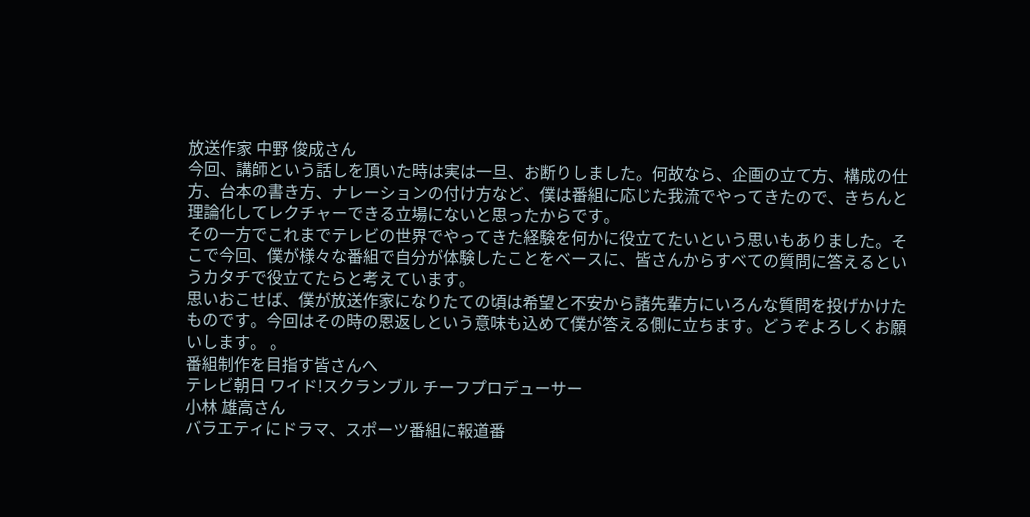放送作家 中野 俊成さん
今回、講師という話しを頂いた時は実は一旦、お断りしました。何故なら、企画の立て方、構成の仕方、台本の書き方、ナレーションの付け方など、僕は番組に応じた我流でやってきたので、きちんと理論化してレクチャーできる立場にないと思ったからです。
その一方でこれまでテレビの世界でやってきた経験を何かに役立てたいという思いもありました。そこで今回、僕が様々な番組で自分が体験したことをベースに、皆さんからすべての質問に答えるというカタチで役立てたらと考えています。
思いおこせば、僕が放送作家になりたての頃は希望と不安から諸先輩方にいろんな質問を投げかけたものです。今回はその時の恩返しという意味も込めて僕が答える側に立ちます。どうぞよろしくお願いします。 。
番組制作を目指す皆さんへ
テレビ朝日 ワイド!スクランブル チーフプロデューサー
小林 雄高さん
バラエティにドラマ、スポーツ番組に報道番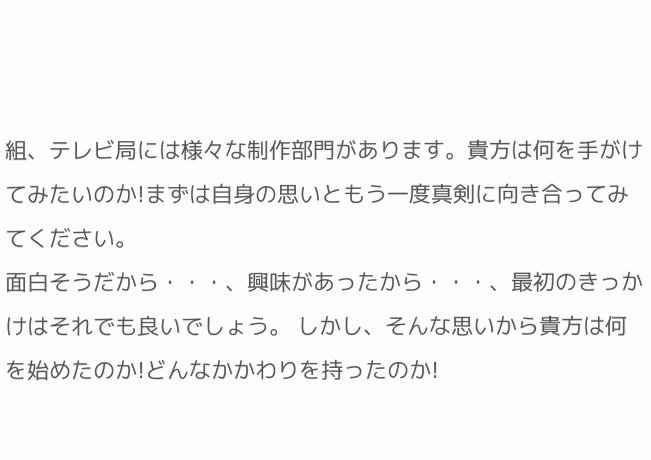組、テレビ局には様々な制作部門があります。貴方は何を手がけてみたいのか!まずは自身の思いともう一度真剣に向き合ってみてください。
面白そうだから・・・、興味があったから・・・、最初のきっかけはそれでも良いでしょう。 しかし、そんな思いから貴方は何を始めたのか!どんなかかわりを持ったのか!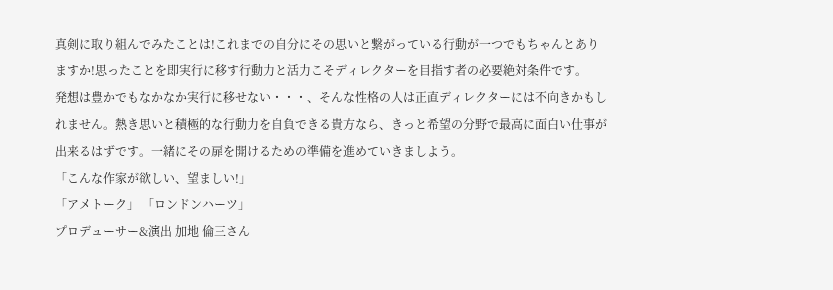真剣に取り組んでみたことは!これまでの自分にその思いと繋がっている行動が一つでもちゃんとありますか!思ったことを即実行に移す行動力と活力こそディレクターを目指す者の必要絶対条件です。
発想は豊かでもなかなか実行に移せない・・・、そんな性格の人は正直ディレクターには不向きかもしれません。熱き思いと積極的な行動力を自負できる貴方なら、きっと希望の分野で最高に面白い仕事が出来るはずです。一緒にその扉を開けるための準備を進めていきましよう。
「こんな作家が欲しい、望ましい!」
「アメトーク」 「ロンドンハーツ」
プロデューサー&演出 加地 倫三さん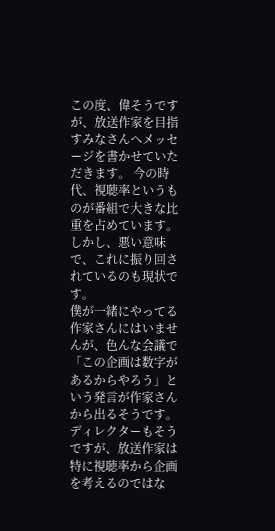この度、偉そうですが、放送作家を目指すみなさんへメッセージを書かせていただきます。 今の時代、視聴率というものが番組で大きな比重を占めています。しかし、悪い意味で、これに振り回されているのも現状です。
僕が一緒にやってる作家さんにはいませんが、色んな会議で「この企画は数字があるからやろう」という発言が作家さんから出るそうです。ディレクターもそうですが、放送作家は特に視聴率から企画を考えるのではな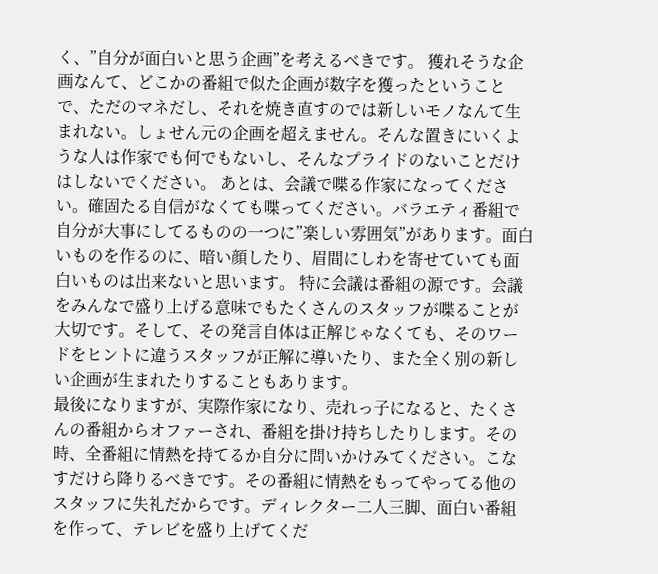く、”自分が面白いと思う企画”を考えるべきです。 獲れそうな企画なんて、どこかの番組で似た企画が数字を獲ったということで、ただのマネだし、それを焼き直すのでは新しいモノなんて生まれない。しょせん元の企画を超えません。そんな置きにいくような人は作家でも何でもないし、そんなプライドのないことだけはしないでください。 あとは、会議で喋る作家になってください。確固たる自信がなくても喋ってください。バラエティ番組で自分が大事にしてるものの一つに”楽しい雰囲気”があります。面白いものを作るのに、暗い顔したり、眉間にしわを寄せていても面白いものは出来ないと思います。 特に会議は番組の源です。会議をみんなで盛り上げる意味でもたくさんのスタッフが喋ることが大切です。そして、その発言自体は正解じゃなくても、そのワードをヒントに違うスタッフが正解に導いたり、また全く別の新しい企画が生まれたりすることもあります。
最後になりますが、実際作家になり、売れっ子になると、たくさんの番組からオファーされ、番組を掛け持ちしたりします。その時、全番組に情熱を持てるか自分に問いかけみてください。こなすだけら降りるべきです。その番組に情熱をもってやってる他のスタッフに失礼だからです。ディレクター二人三脚、面白い番組を作って、テレビを盛り上げてくだ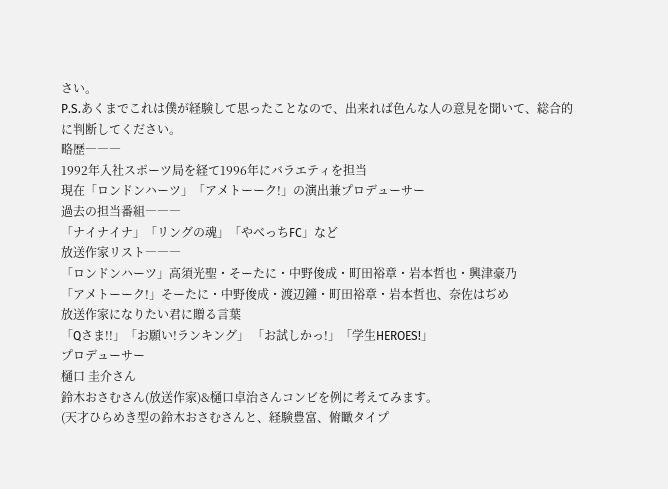さい。
P.S.あくまでこれは僕が経験して思ったことなので、出来れば色んな人の意見を聞いて、総合的に判断してください。
略歴―――
1992年入社スポーツ局を経て1996年にバラエティを担当
現在「ロンドンハーツ」「アメトーーク!」の演出兼プロデューサー
過去の担当番組―――
「ナイナイナ」「リングの魂」「やべっちFC」など
放送作家リスト―――
「ロンドンハーツ」高須光聖・そーたに・中野俊成・町田裕章・岩本哲也・興津豪乃
「アメトーーク!」そーたに・中野俊成・渡辺鐘・町田裕章・岩本哲也、奈佐はぢめ
放送作家になりたい君に贈る言葉
「Qさま!!」「お願い!ランキング」 「お試しかっ!」「学生HEROES!」
プロデューサー
樋口 圭介さん
鈴木おさむさん(放送作家)&樋口卓治さんコンビを例に考えてみます。
(天才ひらめき型の鈴木おさむさんと、経験豊富、俯瞰タイプ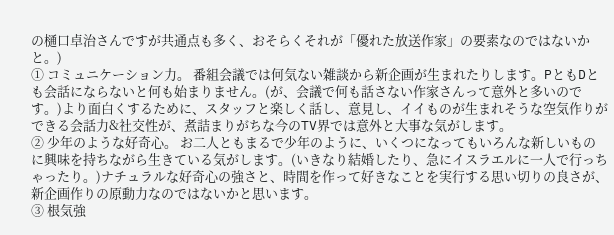の樋口卓治さんですが共通点も多く、おそらくそれが「優れた放送作家」の要素なのではないかと。)
① コミュニケーション力。 番組会議では何気ない雑談から新企画が生まれたりします。PともDとも会話にならないと何も始まりません。(が、会議で何も話さない作家さんって意外と多いのです。)より面白くするために、スタッフと楽しく話し、意見し、イイものが生まれそうな空気作りができる会話力&社交性が、煮詰まりがちな今のTV界では意外と大事な気がします。
② 少年のような好奇心。 お二人ともまるで少年のように、いくつになってもいろんな新しいものに興味を持ちながら生きている気がします。(いきなり結婚したり、急にイスラエルに一人で行っちゃったり。)ナチュラルな好奇心の強さと、時間を作って好きなことを実行する思い切りの良さが、新企画作りの原動力なのではないかと思います。
③ 根気強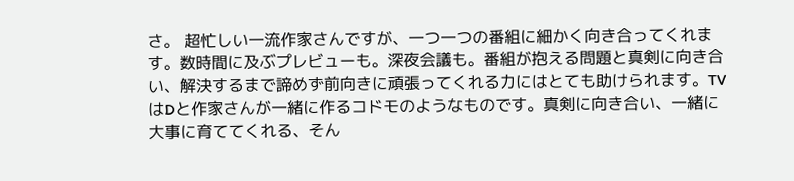さ。 超忙しい一流作家さんですが、一つ一つの番組に細かく向き合ってくれます。数時間に及ぶプレビューも。深夜会議も。番組が抱える問題と真剣に向き合い、解決するまで諦めず前向きに頑張ってくれる力にはとても助けられます。TVはDと作家さんが一緒に作るコドモのようなものです。真剣に向き合い、一緒に大事に育ててくれる、そん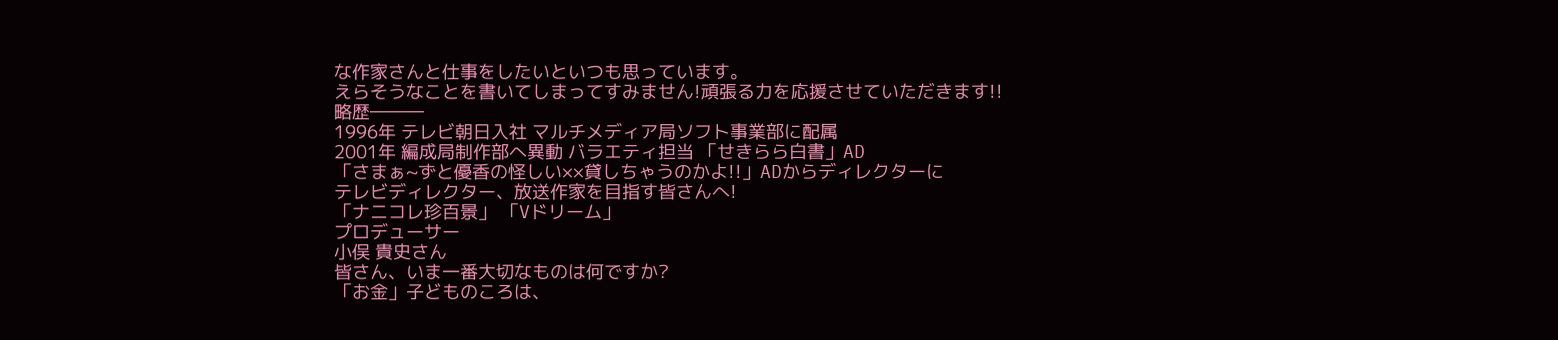な作家さんと仕事をしたいといつも思っています。
えらそうなことを書いてしまってすみません!頑張る力を応援させていただきます!!
略歴―――
1996年 テレビ朝日入社 マルチメディア局ソフト事業部に配属
2001年 編成局制作部へ異動 バラエティ担当 「せきらら白書」AD
「さまぁ~ずと優香の怪しい××貸しちゃうのかよ!!」ADからディレクターに
テレビディレクター、放送作家を目指す皆さんへ!
「ナニコレ珍百景」 「Vドリーム」
プロデューサー
小俣 貴史さん
皆さん、いま一番大切なものは何ですか?
「お金」子どものころは、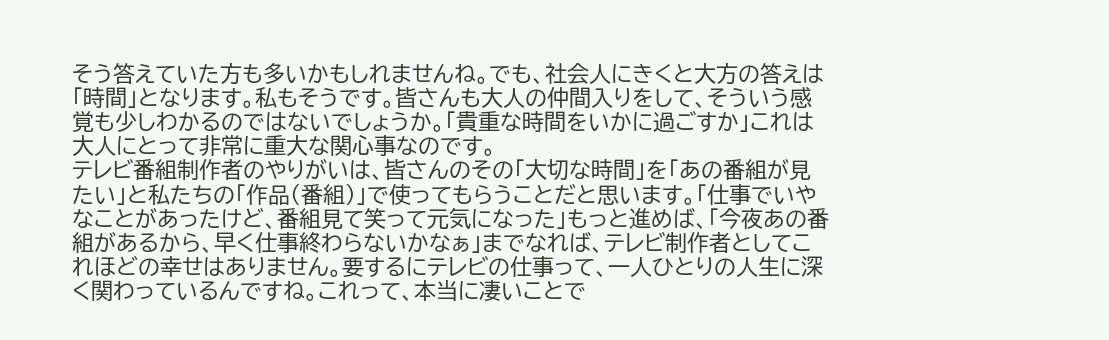そう答えていた方も多いかもしれませんね。でも、社会人にきくと大方の答えは「時間」となります。私もそうです。皆さんも大人の仲間入りをして、そういう感覚も少しわかるのではないでしょうか。「貴重な時間をいかに過ごすか」これは大人にとって非常に重大な関心事なのです。
テレビ番組制作者のやりがいは、皆さんのその「大切な時間」を「あの番組が見たい」と私たちの「作品(番組)」で使ってもらうことだと思います。「仕事でいやなことがあったけど、番組見て笑って元気になった」もっと進めば、「今夜あの番組があるから、早く仕事終わらないかなぁ」までなれば、テレビ制作者としてこれほどの幸せはありません。要するにテレビの仕事って、一人ひとりの人生に深く関わっているんですね。これって、本当に凄いことで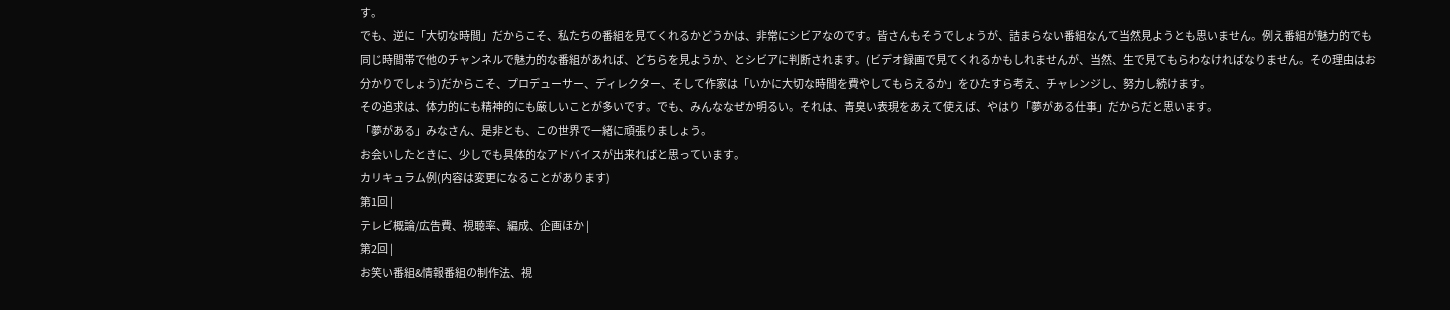す。
でも、逆に「大切な時間」だからこそ、私たちの番組を見てくれるかどうかは、非常にシビアなのです。皆さんもそうでしょうが、詰まらない番組なんて当然見ようとも思いません。例え番組が魅力的でも同じ時間帯で他のチャンネルで魅力的な番組があれば、どちらを見ようか、とシビアに判断されます。(ビデオ録画で見てくれるかもしれませんが、当然、生で見てもらわなければなりません。その理由はお分かりでしょう)だからこそ、プロデューサー、ディレクター、そして作家は「いかに大切な時間を費やしてもらえるか」をひたすら考え、チャレンジし、努力し続けます。
その追求は、体力的にも精神的にも厳しいことが多いです。でも、みんななぜか明るい。それは、青臭い表現をあえて使えば、やはり「夢がある仕事」だからだと思います。
「夢がある」みなさん、是非とも、この世界で一緒に頑張りましょう。
お会いしたときに、少しでも具体的なアドバイスが出来ればと思っています。
カリキュラム例(内容は変更になることがあります)
第1回 |
テレビ概論/広告費、視聴率、編成、企画ほか |
第2回 |
お笑い番組&情報番組の制作法、視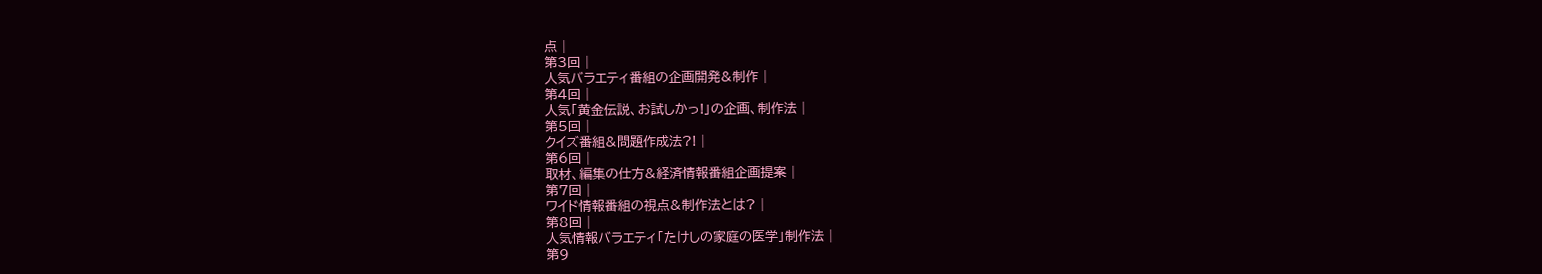点 |
第3回 |
人気バラエティ番組の企画開発&制作 |
第4回 |
人気「黄金伝説、お試しかっ!」の企画、制作法 |
第5回 |
クイズ番組&問題作成法?! |
第6回 |
取材、編集の仕方&経済情報番組企画提案 |
第7回 |
ワイド情報番組の視点&制作法とは? |
第8回 |
人気情報バラエティ「たけしの家庭の医学」制作法 |
第9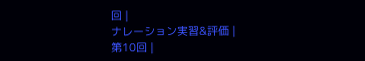回 |
ナレーション実習&評価 |
第10回 |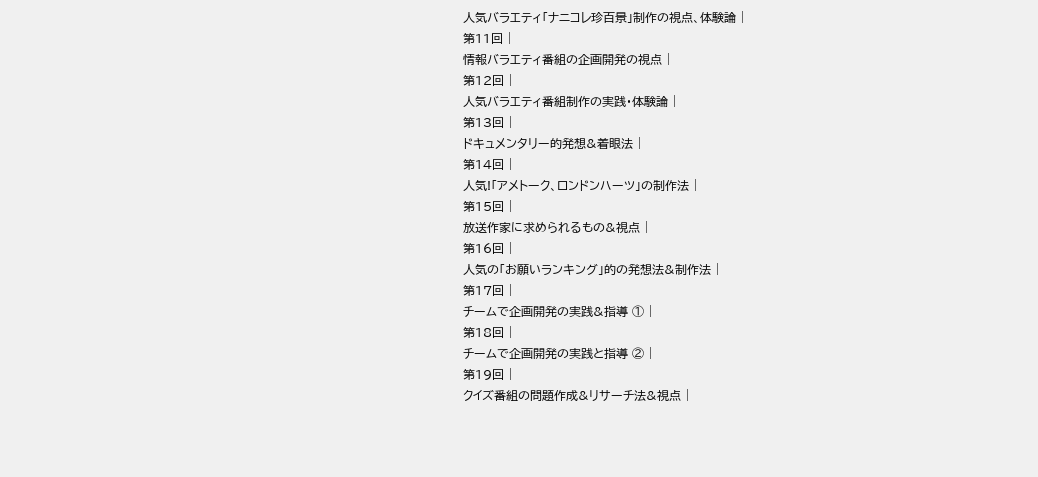人気バラエティ「ナニコレ珍百景」制作の視点、体験論 |
第11回 |
情報バラエティ番組の企画開発の視点 |
第12回 |
人気バラエティ番組制作の実践・体験論 |
第13回 |
ドキュメンタリー的発想&着眼法 |
第14回 |
人気!「アメトーク、ロンドンハーツ」の制作法 |
第15回 |
放送作家に求められるもの&視点 |
第16回 |
人気の「お願いランキング」的の発想法&制作法 |
第17回 |
チームで企画開発の実践&指導 ① |
第18回 |
チームで企画開発の実践と指導 ② |
第19回 |
クイズ番組の問題作成&リサーチ法&視点 |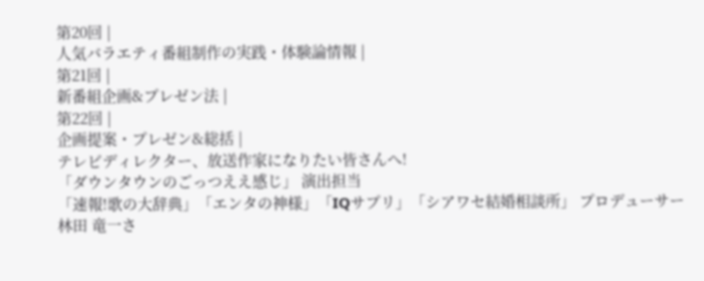第20回 |
人気バラエティ番組制作の実践・体験論情報 |
第21回 |
新番組企画&プレゼン法 |
第22回 |
企画提案・プレゼン&総括 |
テレビディレクター、放送作家になりたい皆さんへ!
「ダウンタウンのごっつええ感じ」 演出担当
「速報!歌の大辞典」「エンタの神様」「IQサプリ」「シアワセ結婚相談所」 プロデューサー
林田 竜一さ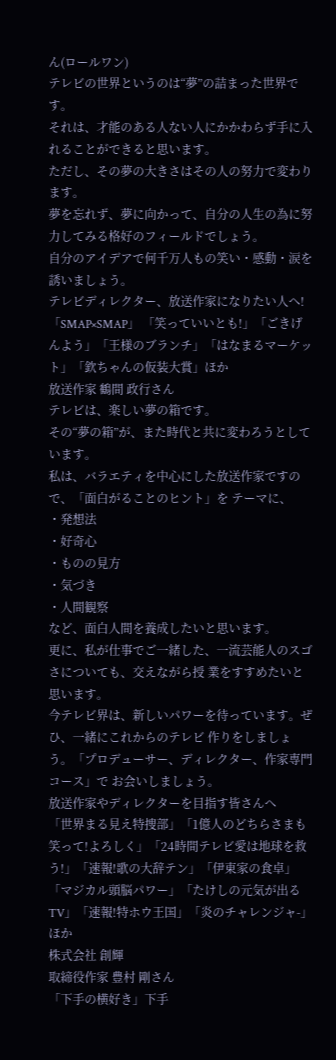ん(ロールワン)
テレビの世界というのは“夢”の詰まった世界です。
それは、才能のある人ない人にかかわらず手に入れることができると思います。
ただし、その夢の大きさはその人の努力で変わります。
夢を忘れず、夢に向かって、自分の人生の為に努力してみる格好のフィールドでしょう。
自分のアイデアで何千万人もの笑い・感動・涙を誘いましょう。
テレビディレクター、放送作家になりたい人へ!
「SMAP×SMAP」 「笑っていいとも!」「ごきげんよう」「王様のブランチ」「はなまるマーケット」「欽ちゃんの仮装大賞」ほか
放送作家 鶴間 政行さん
テレビは、楽しい夢の箱です。
その“夢の箱”が、また時代と共に変わろうとしています。
私は、バラエティを中心にした放送作家ですので、「面白がることのヒント」を テーマに、
・発想法
・好奇心
・ものの見方
・気づき
・人間観察
など、面白人間を養成したいと思います。
更に、私が仕事でご一緒した、一流芸能人のスゴさについても、交えながら授 業をすすめたいと思います。
今テレビ界は、新しいパワーを待っています。ぜひ、一緒にこれからのテレビ 作りをしましょう。「プロデューサー、ディレクター、作家専門コース」で お会いしましょう。
放送作家やディレクターを目指す皆さんへ
「世界まる見え特捜部」「1億人のどちらさまも笑って!よろしく」「24時間テレビ愛は地球を救う!」「速報!歌の大辞テン」「伊東家の食卓」「マジカル頭脳パワー」「たけしの元気が出るTV」「速報!特ホウ王国」「炎のチャレンジャ-」ほか
株式会社 創輝
取締役作家 豊村 剛さん
「下手の横好き」下手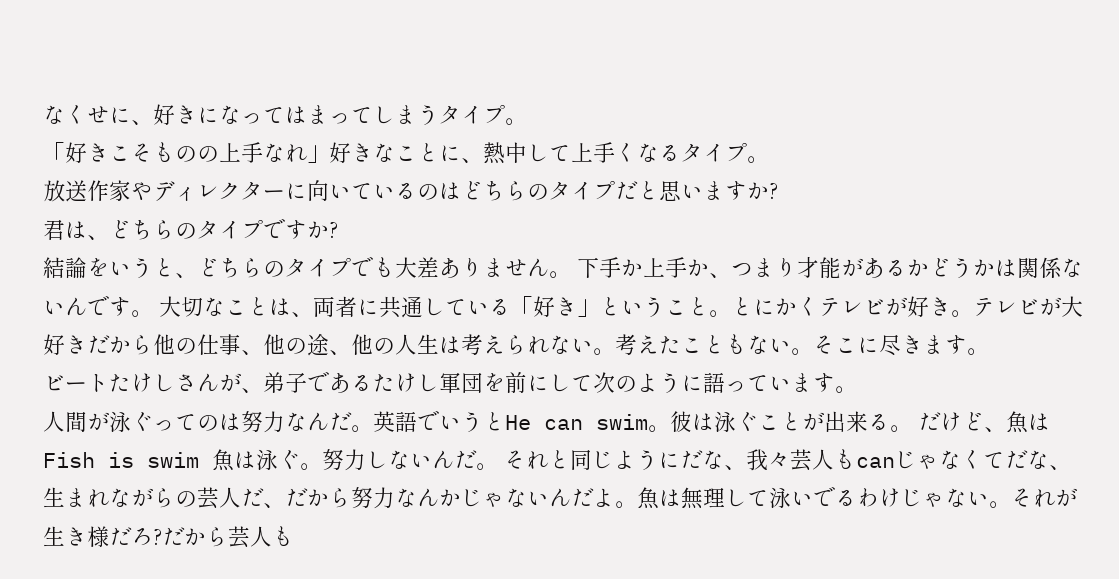なくせに、好きになってはまってしまうタイプ。
「好きこそものの上手なれ」好きなことに、熱中して上手くなるタイプ。
放送作家やディレクターに向いているのはどちらのタイプだと思いますか?
君は、どちらのタイプですか?
結論をいうと、どちらのタイプでも大差ありません。 下手か上手か、つまり才能があるかどうかは関係ないんです。 大切なことは、両者に共通している「好き」ということ。とにかくテレビが好き。テレビが大好きだから他の仕事、他の途、他の人生は考えられない。考えたこともない。そこに尽きます。
ビートたけしさんが、弟子であるたけし軍団を前にして次のように語っています。
人間が泳ぐってのは努力なんだ。英語でいうとHe can swim。彼は泳ぐことが出来る。 だけど、魚はFish is swim 魚は泳ぐ。努力しないんだ。 それと同じようにだな、我々芸人もcanじゃなくてだな、生まれながらの芸人だ、だから努力なんかじゃないんだよ。魚は無理して泳いでるわけじゃない。それが生き様だろ?だから芸人も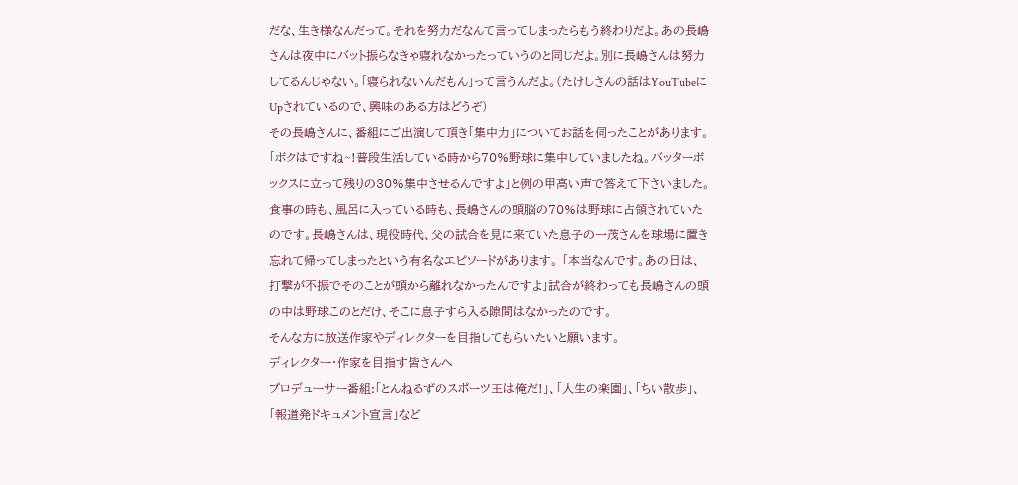だな、生き様なんだって。それを努力だなんて言ってしまったらもう終わりだよ。あの長嶋さんは夜中にバット振らなきゃ寝れなかったっていうのと同じだよ。別に長嶋さんは努力してるんじゃない。「寝られないんだもん」って言うんだよ。(たけしさんの話はYouTubeにUpされているので、興味のある方はどうぞ)
その長嶋さんに、番組にご出演して頂き「集中力」についてお話を伺ったことがあります。 「ボクはですね~!普段生活している時から70%野球に集中していましたね。バッターボックスに立って残りの30%集中させるんですよ」と例の甲高い声で答えて下さいました。食事の時も、風呂に入っている時も、長嶋さんの頭脳の70%は野球に占領されていたのです。長嶋さんは、現役時代、父の試合を見に来ていた息子の一茂さんを球場に置き忘れて帰ってしまったという有名なエピソードがあります。 「本当なんです。あの日は、打撃が不振でそのことが頭から離れなかったんですよ」試合が終わっても長嶋さんの頭の中は野球このとだけ、そこに息子すら入る隙間はなかったのです。
そんな方に放送作家やディレクターを目指してもらいたいと願います。
ディレクター・作家を目指す皆さんへ
プロデューサー番組:「とんねるずのスポーツ王は俺だ!」、「人生の楽園」、「ちい散歩」、「報道発ドキュメント宣言」など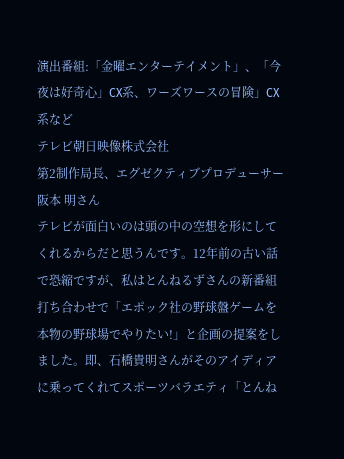演出番組:「金曜エンターテイメント」、「今夜は好奇心」CX系、ワーズワースの冒険」CX系など
テレビ朝日映像株式会社
第2制作局長、エグゼクティブプロデューサー 阪本 明さん
テレビが面白いのは頭の中の空想を形にしてくれるからだと思うんです。12年前の古い話で恐縮ですが、私はとんねるずさんの新番組打ち合わせで「エポック社の野球盤ゲームを本物の野球場でやりたい!」と企画の提案をしました。即、石橋貴明さんがそのアイディアに乗ってくれてスポーツバラエティ「とんね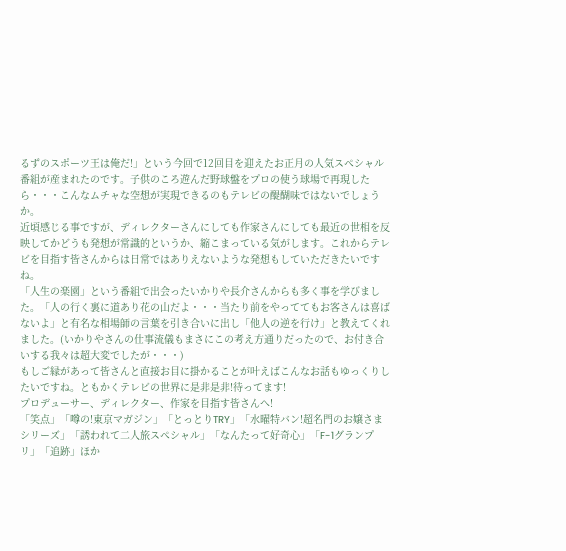るずのスポーツ王は俺だ!」という今回で12回目を迎えたお正月の人気スペシャル番組が産まれたのです。子供のころ遊んだ野球盤をプロの使う球場で再現したら・・・こんなムチャな空想が実現できるのもテレビの醍醐味ではないでしょうか。
近頃感じる事ですが、ディレクターさんにしても作家さんにしても最近の世相を反映してかどうも発想が常識的というか、縮こまっている気がします。これからテレビを目指す皆さんからは日常ではありえないような発想もしていただきたいですね。
「人生の楽園」という番組で出会ったいかりや長介さんからも多く事を学びました。「人の行く裏に道あり花の山だよ・・・当たり前をやっててもお客さんは喜ばないよ」と有名な相場師の言葉を引き合いに出し「他人の逆を行け」と教えてくれました。(いかりやさんの仕事流儀もまさにこの考え方通りだったので、お付き合いする我々は超大変でしたが・・・)
もしご縁があって皆さんと直接お目に掛かることが叶えばこんなお話もゆっくりしたいですね。ともかくテレビの世界に是非是非!待ってます!
プロデューサー、ディレクター、作家を目指す皆さんへ!
「笑点」「噂の!東京マガジン」「とっとりTRY」「水曜特バン!超名門のお嬢さまシリーズ」「誘われて二人旅スペシャル」「なんたって好奇心」「F-1グランプリ」「追跡」ほか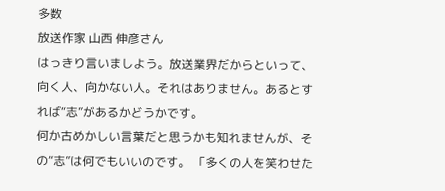多数
放送作家 山西 伸彦さん
はっきり言いましよう。放送業界だからといって、向く人、向かない人。それはありません。あるとすれば“志”があるかどうかです。
何か古めかしい言葉だと思うかも知れませんが、その“志”は何でもいいのです。 「多くの人を笑わせた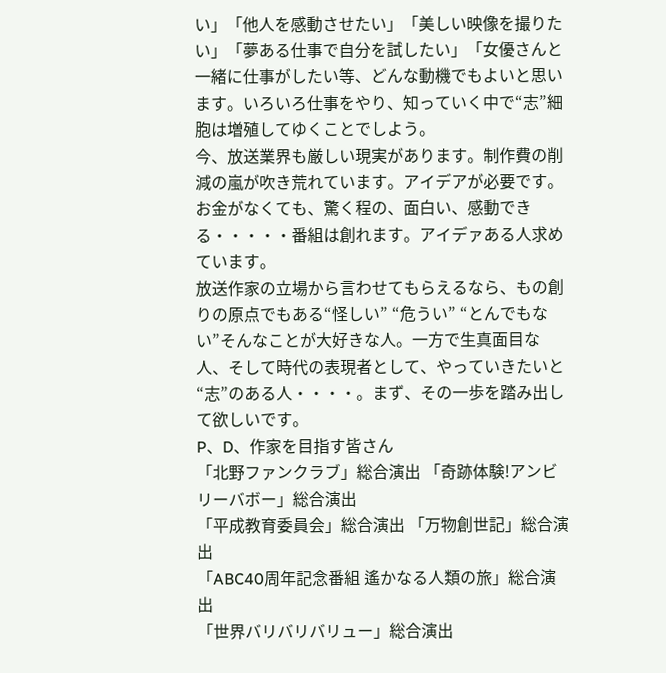い」「他人を感動させたい」「美しい映像を撮りたい」「夢ある仕事で自分を試したい」「女優さんと一緒に仕事がしたい等、どんな動機でもよいと思います。いろいろ仕事をやり、知っていく中で“志”細胞は増殖してゆくことでしよう。
今、放送業界も厳しい現実があります。制作費の削減の嵐が吹き荒れています。アイデアが必要です。お金がなくても、驚く程の、面白い、感動できる・・・・・番組は創れます。アイデァある人求めています。
放送作家の立場から言わせてもらえるなら、もの創りの原点でもある“怪しい” “危うい” “とんでもない”そんなことが大好きな人。一方で生真面目な人、そして時代の表現者として、やっていきたいと“志”のある人・・・・。まず、その一歩を踏み出して欲しいです。
P、D、作家を目指す皆さん
「北野ファンクラブ」総合演出 「奇跡体験!アンビリーバボー」総合演出
「平成教育委員会」総合演出 「万物創世記」総合演出
「ABC40周年記念番組 遙かなる人類の旅」総合演出
「世界バリバリバリュー」総合演出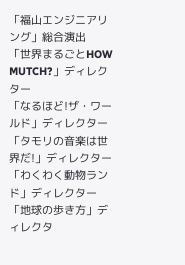「福山エンジニアリング」総合演出
「世界まるごとHOW MUTCH?」ディレクター
「なるほど!ザ・ワールド」ディレクター
「タモリの音楽は世界だ!」ディレクター
「わくわく動物ランド」ディレクター
「地球の歩き方」ディレクタ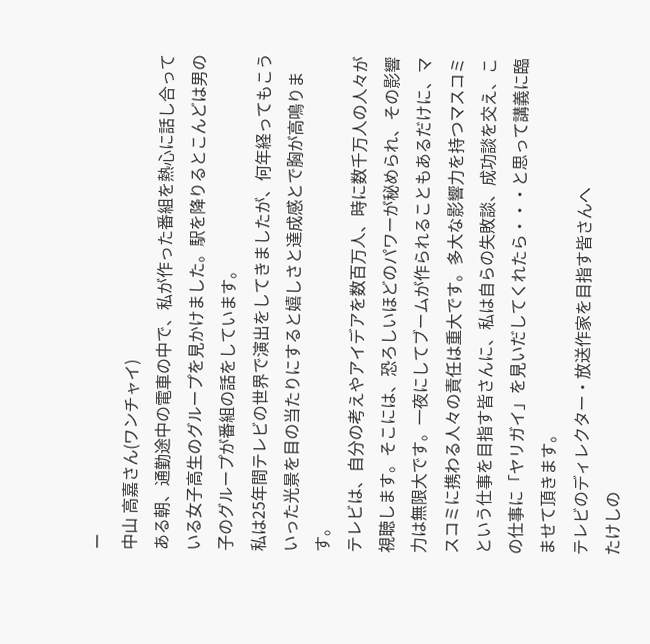ー
中山 高嘉さん(ワンチャイ)
ある朝、通勤途中の電車の中で、私が作った番組を熱心に話し合っている女子高生のグループを見かけました。駅を降りるとこんどは男の子のグループが番組の話をしています。
私は25年間テレビの世界で演出をしてきましたが、何年経ってもこういった光景を目の当たりにすると嬉しさと達成感とで胸が高鳴ります。
テレビは、自分の考えやアイデアを数百万人、時に数千万人の人々が視聴します。そこには、恐ろしいほどのパワーが秘められ、その影響力は無限大です。一夜にしてブームが作られることもあるだけに、マスコミに携わる人々の責任は重大です。多大な影響力を持つマスコミという仕事を目指す皆さんに、私は自らの失敗談、成功談を交え、この仕事に「ヤリガイ」を見いだしてくれたら・・・と思って講義に臨ませて頂きます。
テレビのディレクター・放送作家を目指す皆さんへ
たけしの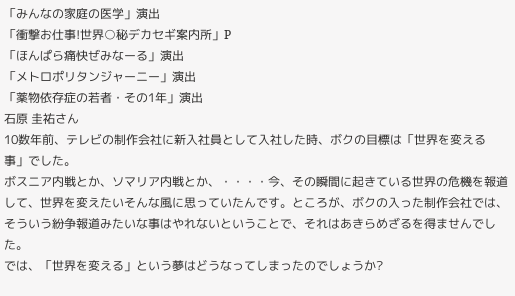「みんなの家庭の医学」演出
「衝撃お仕事!世界○秘デカセギ案内所」P
「ほんぱら痛快ぜみなーる」演出
「メトロポリタンジャーニー」演出
「薬物依存症の若者・その1年」演出
石原 圭祐さん
10数年前、テレビの制作会社に新入社員として入社した時、ボクの目標は「世界を変える事」でした。
ボスニア内戦とか、ソマリア内戦とか、・・・・今、その瞬間に起きている世界の危機を報道して、世界を変えたいそんな風に思っていたんです。ところが、ボクの入った制作会社では、そういう紛争報道みたいな事はやれないということで、それはあきらめざるを得ませんでした。
では、「世界を変える」という夢はどうなってしまったのでしょうか?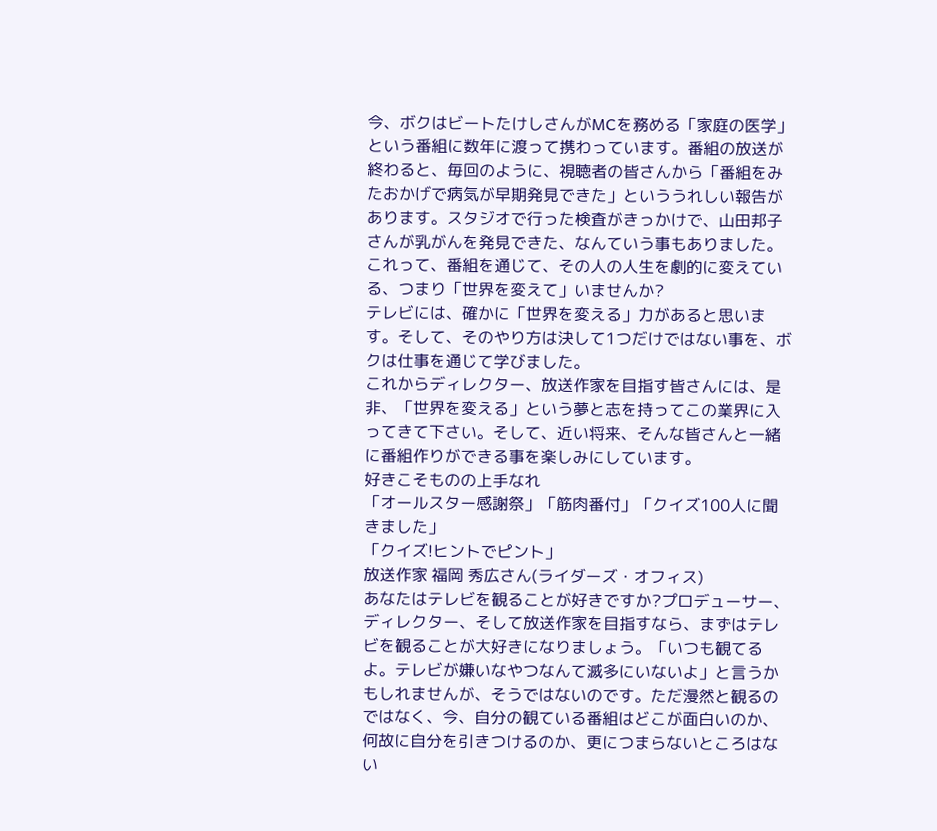今、ボクはビートたけしさんがMCを務める「家庭の医学」という番組に数年に渡って携わっています。番組の放送が終わると、毎回のように、視聴者の皆さんから「番組をみたおかげで病気が早期発見できた」といううれしい報告があります。スタジオで行った検査がきっかけで、山田邦子さんが乳がんを発見できた、なんていう事もありました。これって、番組を通じて、その人の人生を劇的に変えている、つまり「世界を変えて」いませんか?
テレビには、確かに「世界を変える」力があると思います。そして、そのやり方は決して1つだけではない事を、ボクは仕事を通じて学びました。
これからディレクター、放送作家を目指す皆さんには、是非、「世界を変える」という夢と志を持ってこの業界に入ってきて下さい。そして、近い将来、そんな皆さんと一緒に番組作りができる事を楽しみにしています。
好きこそものの上手なれ
「オールスター感謝祭」「筋肉番付」「クイズ100人に聞きました」
「クイズ!ヒントでピント」
放送作家 福岡 秀広さん(ライダーズ・オフィス)
あなたはテレビを観ることが好きですか?プロデューサー、ディレクター、そして放送作家を目指すなら、まずはテレビを観ることが大好きになりましょう。「いつも観てるよ。テレビが嫌いなやつなんて滅多にいないよ」と言うかもしれませんが、そうではないのです。ただ漫然と観るのではなく、今、自分の観ている番組はどこが面白いのか、何故に自分を引きつけるのか、更につまらないところはない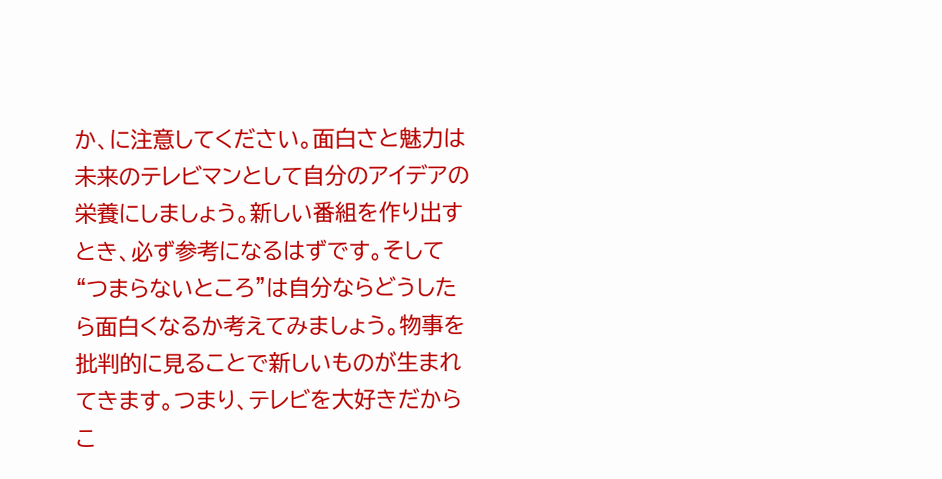か、に注意してください。面白さと魅力は未来のテレビマンとして自分のアイデアの栄養にしましょう。新しい番組を作り出すとき、必ず参考になるはずです。そして“つまらないところ”は自分ならどうしたら面白くなるか考えてみましょう。物事を批判的に見ることで新しいものが生まれてきます。つまり、テレビを大好きだからこ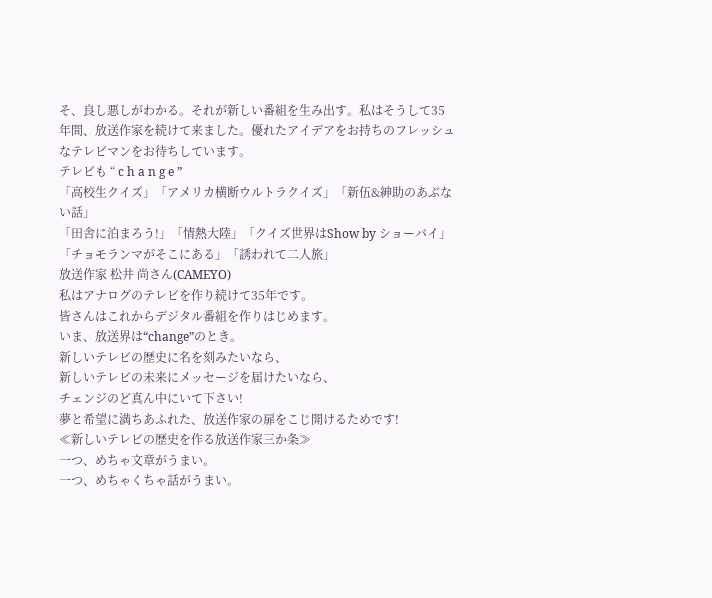そ、良し悪しがわかる。それが新しい番組を生み出す。私はそうして35年間、放送作家を続けて来ました。優れたアイデアをお持ちのフレッシュなテレビマンをお待ちしています。
テレビも “ c h a n g e ”
「高校生クイズ」「アメリカ横断ウルトラクイズ」「新伍&紳助のあぶない話」
「田舎に泊まろう!」「情熱大陸」「クイズ世界はShow by ショーバイ」
「チョモランマがそこにある」「誘われて二人旅」
放送作家 松井 尚さん(CAMEYO)
私はアナログのテレビを作り続けて35年です。
皆さんはこれからデジタル番組を作りはじめます。
いま、放送界は“change”のとき。
新しいテレビの歴史に名を刻みたいなら、
新しいテレビの未来にメッセージを届けたいなら、
チェンジのど真ん中にいて下さい!
夢と希望に満ちあふれた、放送作家の扉をこじ開けるためです!
≪新しいテレビの歴史を作る放送作家三か条≫
一つ、めちゃ文章がうまい。
一つ、めちゃくちゃ話がうまい。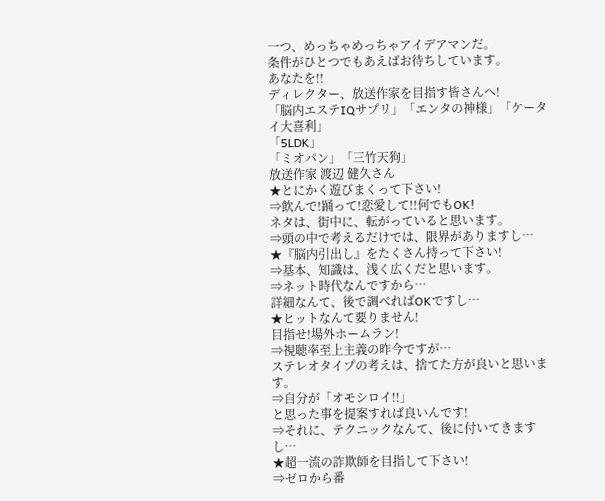一つ、めっちゃめっちゃアイデアマンだ。
条件がひとつでもあえばお待ちしています。
あなたを!!
ディレクター、放送作家を目指す皆さんへ!
「脳内エステIQサプリ」「エンタの神様」「ケータイ大喜利」
「5LDK」
「ミオパン」「三竹天狗」
放送作家 渡辺 健久さん
★とにかく遊びまくって下さい!
⇒飲んで!踊って!恋愛して!!何でもOK!
ネタは、街中に、転がっていると思います。
⇒頭の中で考えるだけでは、限界がありますし…
★『脳内引出し』をたくさん持って下さい!
⇒基本、知識は、浅く広くだと思います。
⇒ネット時代なんですから…
詳細なんて、後で調べればOKですし…
★ヒットなんて要りません!
目指せ!場外ホームラン!
⇒視聴率至上主義の昨今ですが…
ステレオタイプの考えは、捨てた方が良いと思います。
⇒自分が「オモシロイ!!」
と思った事を提案すれば良いんです!
⇒それに、テクニックなんて、後に付いてきますし…
★超一流の詐欺師を目指して下さい!
⇒ゼロから番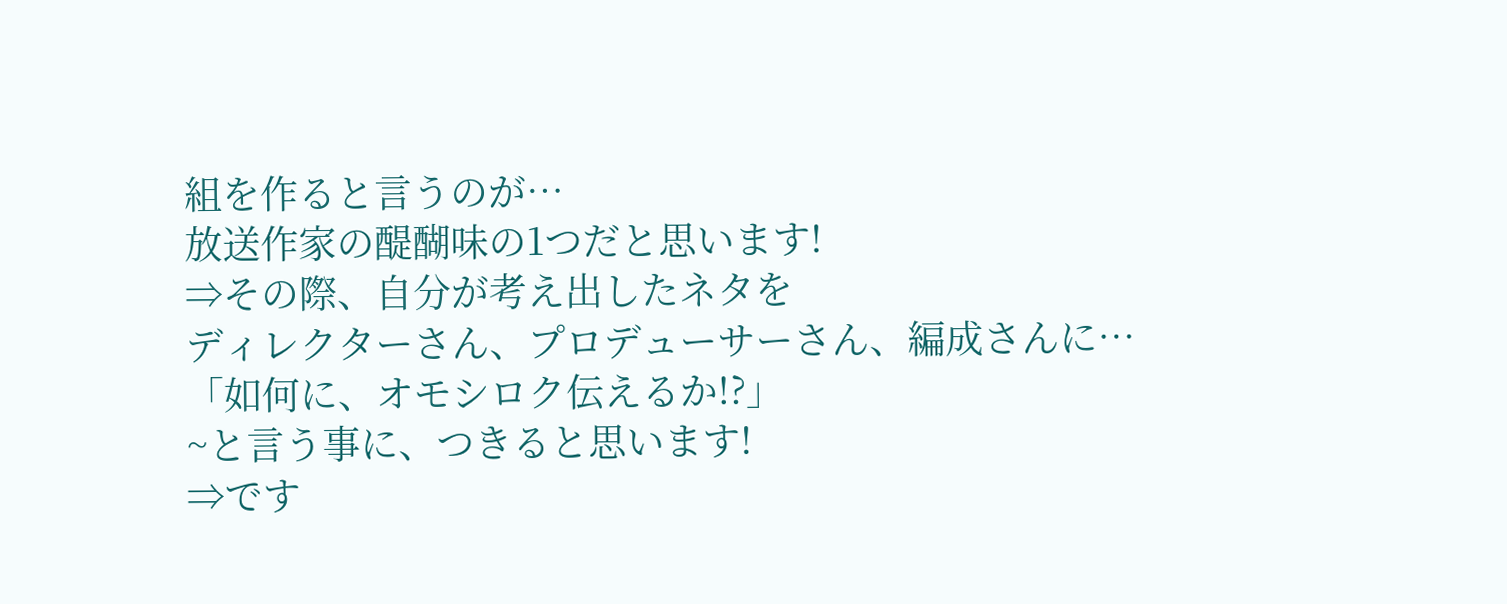組を作ると言うのが…
放送作家の醍醐味の1つだと思います!
⇒その際、自分が考え出したネタを
ディレクターさん、プロデューサーさん、編成さんに…
「如何に、オモシロク伝えるか!?」
~と言う事に、つきると思います!
⇒です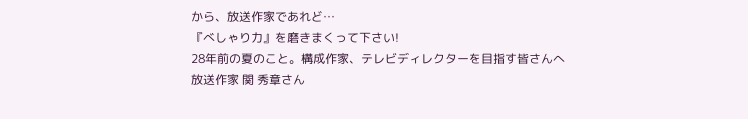から、放送作家であれど…
『べしゃり力』を磨きまくって下さい!
28年前の夏のこと。構成作家、テレビディレクターを目指す皆さんへ
放送作家 関 秀章さん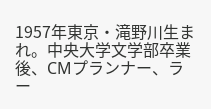1957年東京・滝野川生まれ。中央大学文学部卒業後、CMプランナー、ラー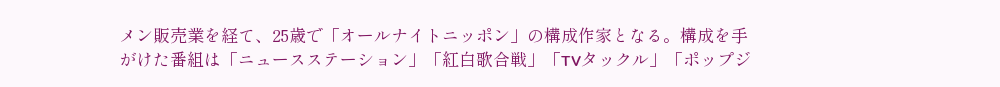メン販売業を経て、25歳で「オールナイトニッポン」の構成作家となる。構成を手がけた番組は「ニュースステーション」「紅白歌合戦」「TVタックル」「ポップジ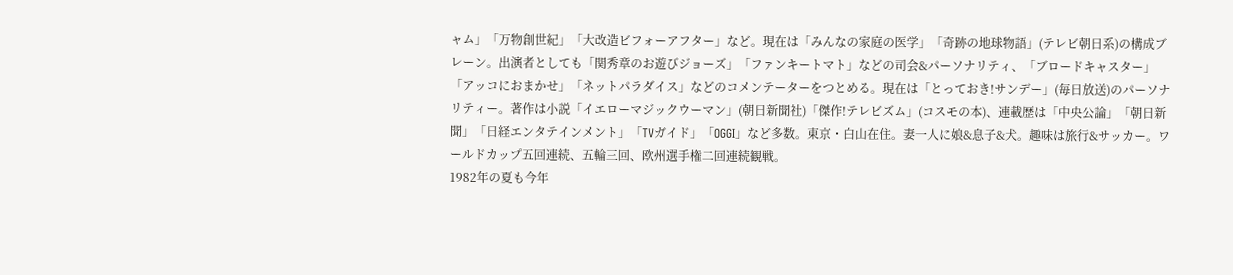ャム」「万物創世紀」「大改造ビフォーアフター」など。現在は「みんなの家庭の医学」「奇跡の地球物語」(テレビ朝日系)の構成ブレーン。出演者としても「関秀章のお遊びジョーズ」「ファンキートマト」などの司会&パーソナリティ、「ブロードキャスター」「アッコにおまかせ」「ネットパラダイス」などのコメンテーターをつとめる。現在は「とっておき!サンデー」(毎日放送)のパーソナリティー。著作は小説「イエローマジックウーマン」(朝日新聞社)「傑作!テレビズム」(コスモの本)、連載歴は「中央公論」「朝日新聞」「日経エンタテインメント」「TVガイド」「OGGI」など多数。東京・白山在住。妻一人に娘&息子&犬。趣味は旅行&サッカー。ワールドカップ五回連続、五輪三回、欧州選手権二回連続観戦。
1982年の夏も今年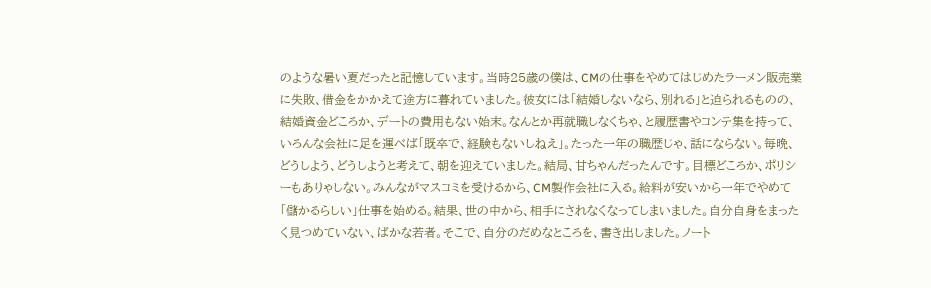のような暑い夏だったと記憶しています。当時25歳の僕は、CMの仕事をやめてはじめたラーメン販売業に失敗、借金をかかえて途方に暮れていました。彼女には「結婚しないなら、別れる」と迫られるものの、結婚資金どころか、デートの費用もない始末。なんとか再就職しなくちゃ、と履歴書やコンテ集を持って、いろんな会社に足を運べば「既卒で、経験もないしねえ」。たった一年の職歴じゃ、話にならない。毎晩、どうしよう、どうしようと考えて、朝を迎えていました。結局、甘ちゃんだったんです。目標どころか、ポリシーもありゃしない。みんながマスコミを受けるから、CM製作会社に入る。給料が安いから一年でやめて「儲かるらしい」仕事を始める。結果、世の中から、相手にされなくなってしまいました。自分自身をまったく見つめていない、ばかな若者。そこで、自分のだめなところを、書き出しました。ノート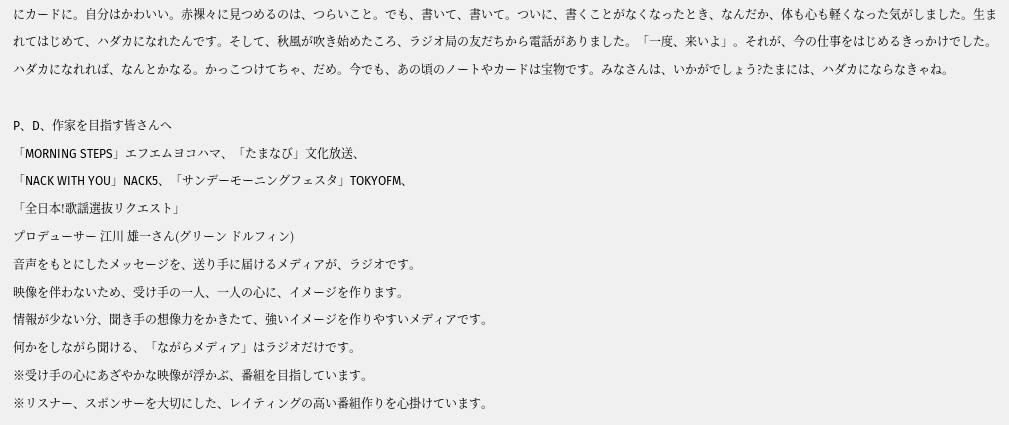にカードに。自分はかわいい。赤裸々に見つめるのは、つらいこと。でも、書いて、書いて。ついに、書くことがなくなったとき、なんだか、体も心も軽くなった気がしました。生まれてはじめて、ハダカになれたんです。そして、秋風が吹き始めたころ、ラジオ局の友だちから電話がありました。「一度、来いよ」。それが、今の仕事をはじめるきっかけでした。ハダカになれれば、なんとかなる。かっこつけてちゃ、だめ。今でも、あの頃のノートやカードは宝物です。みなさんは、いかがでしょう?たまには、ハダカにならなきゃね。

P、D、作家を目指す皆さんへ
「MORNING STEPS」エフエムヨコハマ、「たまなび」文化放送、
「NACK WITH YOU」NACK5、「サンデーモーニングフェスタ」TOKYOFM、
「全日本!歌謡選抜リクエスト」
プロデューサー 江川 雄一さん(グリーン ドルフィン)
音声をもとにしたメッセージを、送り手に届けるメディアが、ラジオです。
映像を伴わないため、受け手の一人、一人の心に、イメージを作ります。
情報が少ない分、聞き手の想像力をかきたて、強いイメージを作りやすいメディアです。
何かをしながら聞ける、「ながらメディア」はラジオだけです。
※受け手の心にあざやかな映像が浮かぶ、番組を目指しています。
※リスナー、スポンサーを大切にした、レイティングの高い番組作りを心掛けています。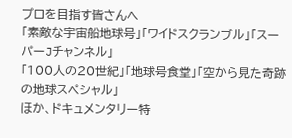プロを目指す皆さんへ
「素敵な宇宙船地球号」「ワイドスクランブル」「スーパーJチャンネル」
「100人の20世紀」「地球号食堂」「空から見た奇跡の地球スペシャル」
ほか、ドキュメンタリー特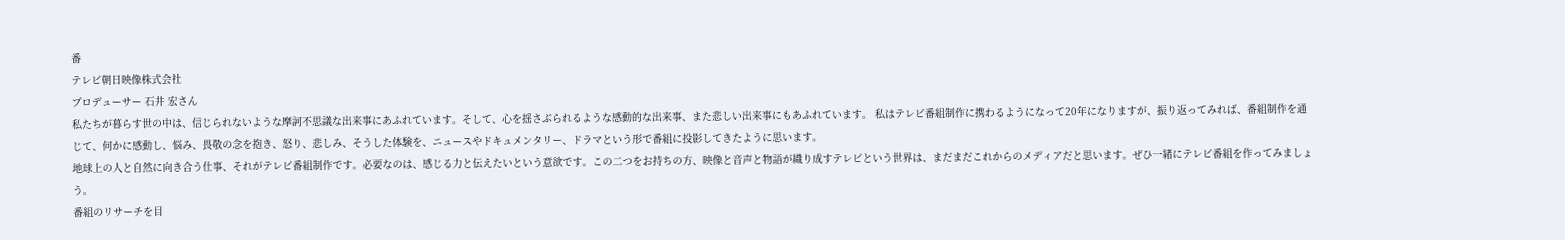番
テレビ朝日映像株式会社
プロデューサー 石井 宏さん
私たちが暮らす世の中は、信じられないような摩訶不思議な出来事にあふれています。そして、心を揺さぶられるような感動的な出来事、また悲しい出来事にもあふれています。 私はテレビ番組制作に携わるようになって20年になりますが、振り返ってみれば、番組制作を通じて、何かに感動し、悩み、畏敬の念を抱き、怒り、悲しみ、そうした体験を、ニュースやドキュメンタリー、ドラマという形で番組に投影してきたように思います。
地球上の人と自然に向き合う仕事、それがテレビ番組制作です。必要なのは、感じる力と伝えたいという意欲です。この二つをお持ちの方、映像と音声と物語が織り成すテレビという世界は、まだまだこれからのメディアだと思います。ぜひ一緒にテレビ番組を作ってみましょう。
番組のリサーチを目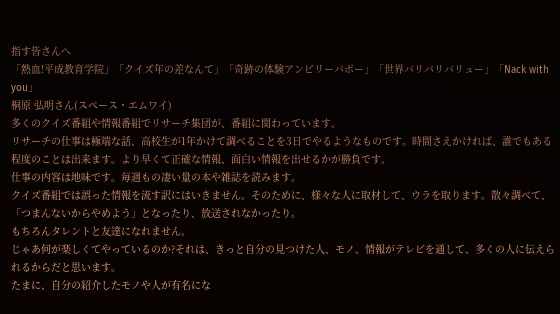指す皆さんへ
「熱血!平成教育学院」「クイズ年の差なんて」「奇跡の体験アンビリーバボー」「世界バリバリバリュー」「Nack with you」
桐原 弘明さん(スペース・エムワイ)
多くのクイズ番組や情報番組でリサーチ集団が、番組に関わっています。
リサーチの仕事は極端な話、高校生が1年かけて調べることを3日でやるようなものです。時間さえかければ、誰でもある程度のことは出来ます。より早くて正確な情報、面白い情報を出せるかが勝負です。
仕事の内容は地味です。毎週もの凄い量の本や雑誌を読みます。
クイズ番組では誤った情報を流す訳にはいきません。そのために、様々な人に取材して、ウラを取ります。散々調べて、「つまんないからやめよう」となったり、放送されなかったり。
もちろんタレントと友達になれません。
じゃあ何が楽しくてやっているのか?それは、きっと自分の見つけた人、モノ、情報がテレビを通して、多くの人に伝えられるからだと思います。
たまに、自分の紹介したモノや人が有名にな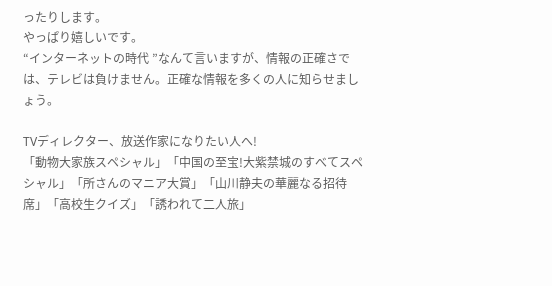ったりします。
やっぱり嬉しいです。
“インターネットの時代 ”なんて言いますが、情報の正確さでは、テレビは負けません。正確な情報を多くの人に知らせましょう。

TVディレクター、放送作家になりたい人へ!
「動物大家族スペシャル」「中国の至宝!大紫禁城のすべてスペシャル」「所さんのマニア大賞」「山川静夫の華麗なる招待席」「高校生クイズ」「誘われて二人旅」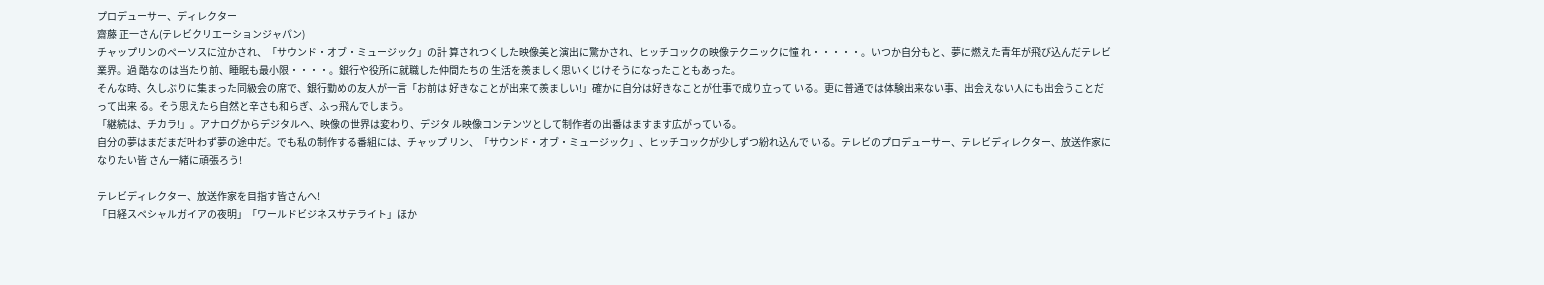プロデューサー、ディレクター
齋藤 正一さん(テレビクリエーションジャパン)
チャップリンのペーソスに泣かされ、「サウンド・オブ・ミュージック」の計 算されつくした映像美と演出に驚かされ、ヒッチコックの映像テクニックに憧 れ・・・・・。いつか自分もと、夢に燃えた青年が飛び込んだテレビ業界。過 酷なのは当たり前、睡眠も最小限・・・・。銀行や役所に就職した仲間たちの 生活を羨ましく思いくじけそうになったこともあった。
そんな時、久しぶりに集まった同級会の席で、銀行勤めの友人が一言「お前は 好きなことが出来て羨ましい!」確かに自分は好きなことが仕事で成り立って いる。更に普通では体験出来ない事、出会えない人にも出会うことだって出来 る。そう思えたら自然と辛さも和らぎ、ふっ飛んでしまう。
「継続は、チカラ!」。アナログからデジタルへ、映像の世界は変わり、デジタ ル映像コンテンツとして制作者の出番はますます広がっている。
自分の夢はまだまだ叶わず夢の途中だ。でも私の制作する番組には、チャップ リン、「サウンド・オブ・ミュージック」、ヒッチコックが少しずつ紛れ込んで いる。テレビのプロデューサー、テレビディレクター、放送作家になりたい皆 さん一緒に頑張ろう!

テレビディレクター、放送作家を目指す皆さんへ!
「日経スペシャルガイアの夜明」「ワールドビジネスサテライト」ほか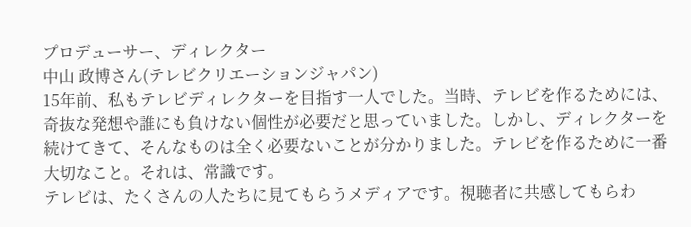プロデューサー、ディレクター
中山 政博さん(テレビクリエーションジャパン)
15年前、私もテレビディレクターを目指す一人でした。当時、テレビを作るためには、奇抜な発想や誰にも負けない個性が必要だと思っていました。しかし、ディレクターを続けてきて、そんなものは全く必要ないことが分かりました。テレビを作るために一番大切なこと。それは、常識です。
テレビは、たくさんの人たちに見てもらうメディアです。視聴者に共感してもらわ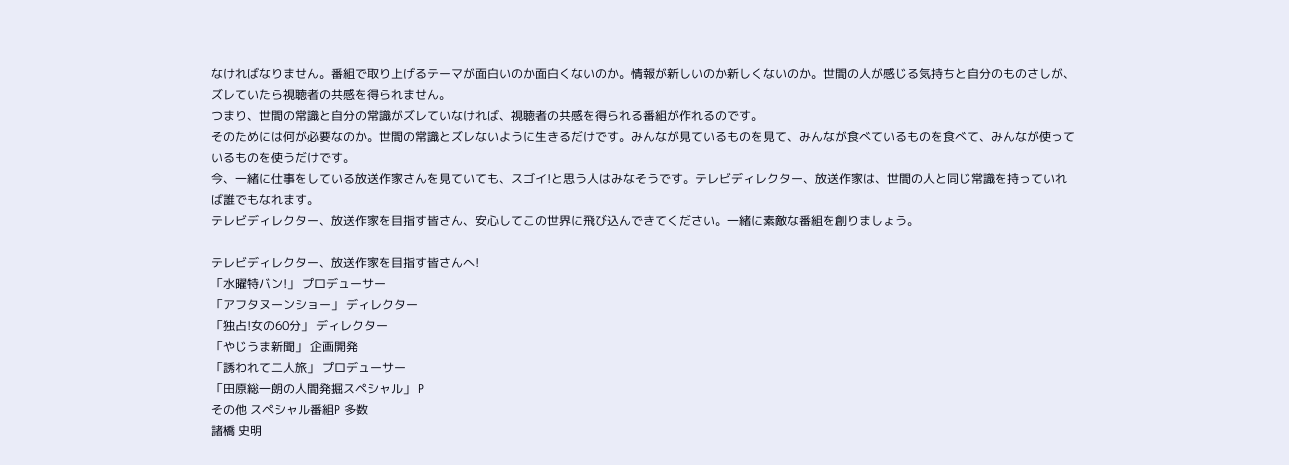なければなりません。番組で取り上げるテーマが面白いのか面白くないのか。情報が新しいのか新しくないのか。世間の人が感じる気持ちと自分のものさしが、ズレていたら視聴者の共感を得られません。
つまり、世間の常識と自分の常識がズレていなければ、視聴者の共感を得られる番組が作れるのです。
そのためには何が必要なのか。世間の常識とズレないように生きるだけです。みんなが見ているものを見て、みんなが食べているものを食べて、みんなが使っているものを使うだけです。
今、一緒に仕事をしている放送作家さんを見ていても、スゴイ!と思う人はみなそうです。テレビディレクター、放送作家は、世間の人と同じ常識を持っていれば誰でもなれます。
テレビディレクター、放送作家を目指す皆さん、安心してこの世界に飛び込んできてください。一緒に素敵な番組を創りましょう。

テレビディレクター、放送作家を目指す皆さんへ!
「水曜特バン!」 プロデューサー
「アフタヌーンショー」 ディレクター
「独占!女の60分」 ディレクター
「やじうま新聞」 企画開発
「誘われて二人旅」 プロデューサー
「田原総一朗の人間発掘スペシャル」 P
その他 スペシャル番組P 多数
諸橋 史明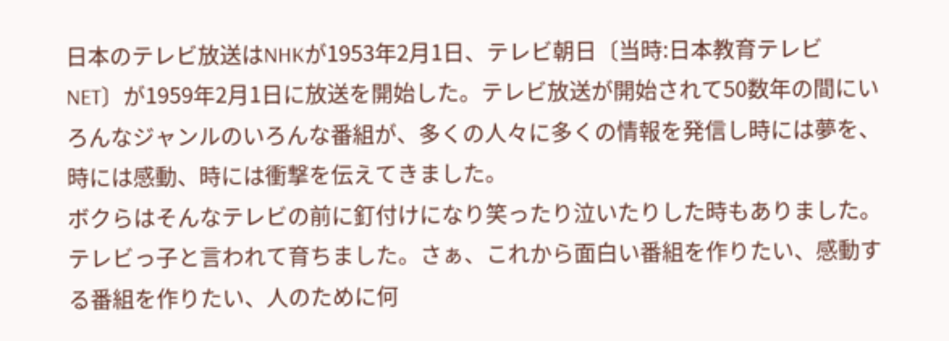日本のテレビ放送はNHKが1953年2月1日、テレビ朝日〔当時:日本教育テレビ NET〕が1959年2月1日に放送を開始した。テレビ放送が開始されて50数年の間にいろんなジャンルのいろんな番組が、多くの人々に多くの情報を発信し時には夢を、時には感動、時には衝撃を伝えてきました。
ボクらはそんなテレビの前に釘付けになり笑ったり泣いたりした時もありました。テレビっ子と言われて育ちました。さぁ、これから面白い番組を作りたい、感動する番組を作りたい、人のために何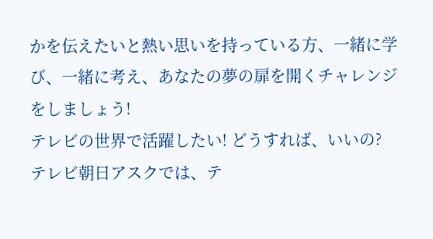かを伝えたいと熱い思いを持っている方、一緒に学び、一緒に考え、あなたの夢の扉を開くチャレンジをしましょう!
テレビの世界で活躍したい! どうすれば、いいの?
テレビ朝日アスクでは、テ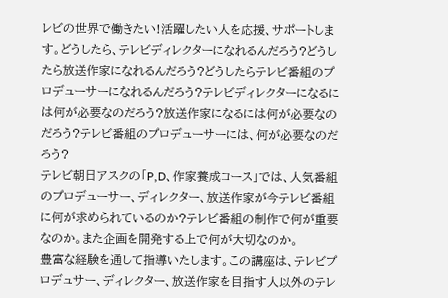レビの世界で働きたい!活躍したい人を応援、サポートします。どうしたら、テレビディレクターになれるんだろう?どうしたら放送作家になれるんだろう?どうしたらテレビ番組のプロデューサーになれるんだろう?テレビディレクターになるには何が必要なのだろう?放送作家になるには何が必要なのだろう?テレビ番組のプロデューサーには、何が必要なのだろう?
テレビ朝日アスクの「P,D、作家養成コース」では、人気番組のプロデューサー、ディレクター、放送作家が今テレビ番組に何が求められているのか?テレビ番組の制作で何が重要なのか。また企画を開発する上で何が大切なのか。
豊富な経験を通して指導いたします。この講座は、テレビプロデュサー、ディレクター、放送作家を目指す人以外のテレ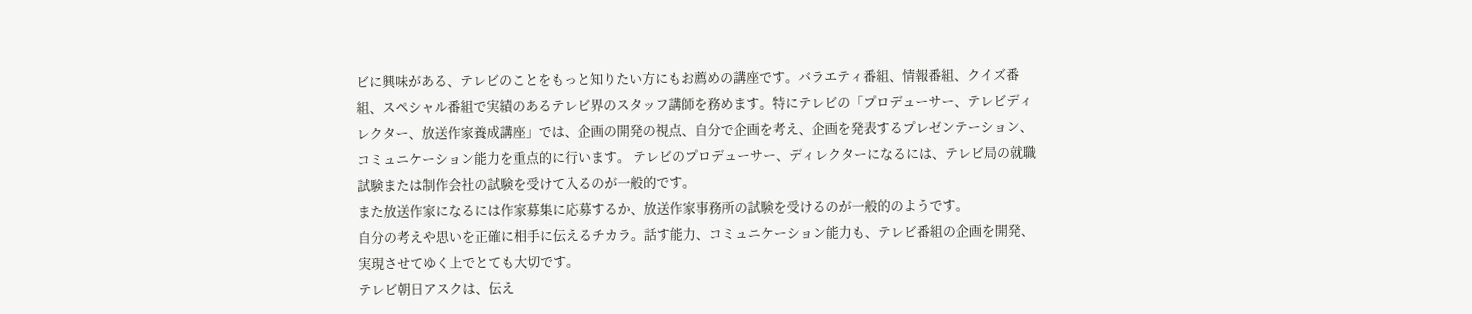ビに興味がある、テレビのことをもっと知りたい方にもお薦めの講座です。バラエティ番組、情報番組、クイズ番組、スペシャル番組で実績のあるテレビ界のスタッフ講師を務めます。特にテレビの「プロデューサー、テレビディレクター、放送作家養成講座」では、企画の開発の視点、自分で企画を考え、企画を発表するプレゼンテーション、コミュニケーション能力を重点的に行います。 テレビのプロデューサー、ディレクターになるには、テレビ局の就職試験または制作会社の試験を受けて入るのが一般的です。
また放送作家になるには作家募集に応募するか、放送作家事務所の試験を受けるのが一般的のようです。
自分の考えや思いを正確に相手に伝えるチカラ。話す能力、コミュニケーション能力も、テレビ番組の企画を開発、実現させてゆく上でとても大切です。
テレビ朝日アスクは、伝え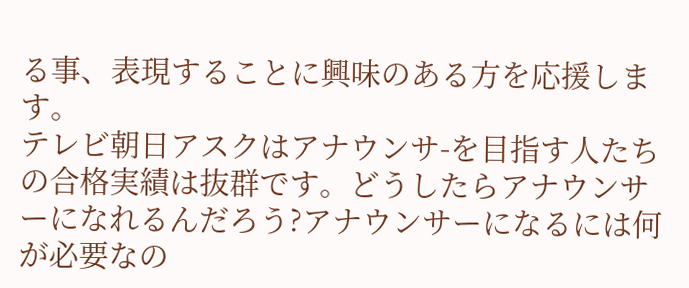る事、表現することに興味のある方を応援します。
テレビ朝日アスクはアナウンサ-を目指す人たちの合格実績は抜群です。どうしたらアナウンサーになれるんだろう?アナウンサーになるには何が必要なの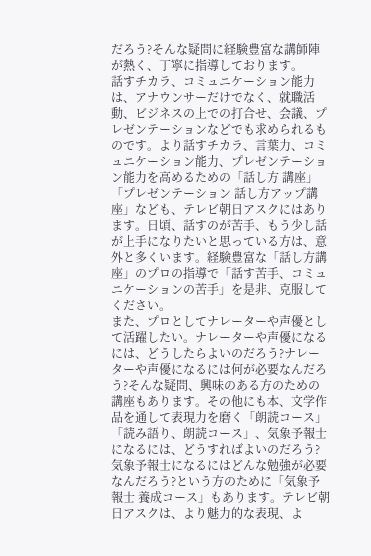だろう?そんな疑問に経験豊富な講師陣が熱く、丁寧に指導しております。
話すチカラ、コミュニケーション能力は、アナウンサーだけでなく、就職活動、ビジネスの上での打合せ、会議、プレゼンテーションなどでも求められるものです。より話すチカラ、言葉力、コミュニケーション能力、プレゼンテーション能力を高めるための「話し方 講座」「プレゼンテーション 話し方アップ講座」なども、テレビ朝日アスクにはあります。日頃、話すのが苦手、もう少し話が上手になりたいと思っている方は、意外と多くいます。経験豊富な「話し方講座」のプロの指導で「話す苦手、コミュニケーションの苦手」を是非、克服してください。
また、プロとしてナレーターや声優として活躍したい。ナレーターや声優になるには、どうしたらよいのだろう?ナレーターや声優になるには何が必要なんだろう?そんな疑問、興味のある方のための講座もあります。その他にも本、文学作品を通して表現力を磨く「朗読コース」「読み語り、朗読コース」、気象予報士になるには、どうすればよいのだろう?気象予報士になるにはどんな勉強が必要なんだろう?という方のために「気象予報士 養成コース」もあります。テレビ朝日アスクは、より魅力的な表現、よ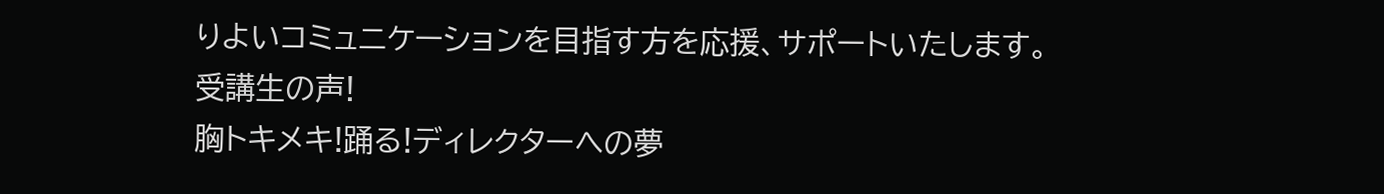りよいコミュニケーションを目指す方を応援、サポートいたします。
受講生の声!
胸トキメキ!踊る!ディレクターへの夢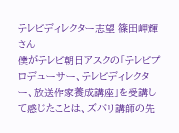テレビディレクター志望 篠田岬輝さん
僕がテレビ朝日アスクの「テレビプロデューサー、テレビディレクター、放送作家養成講座」を受講して感じたことは、ズバリ講師の先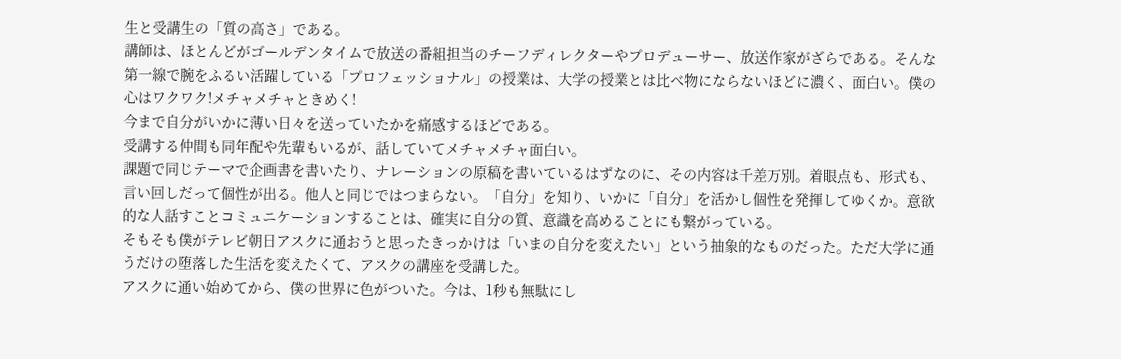生と受講生の「質の高さ」である。
講師は、ほとんどがゴールデンタイムで放送の番組担当のチーフディレクターやプロデューサー、放送作家がざらである。そんな第一線で腕をふるい活躍している「プロフェッショナル」の授業は、大学の授業とは比べ物にならないほどに濃く、面白い。僕の心はワクワク!メチャメチャときめく!
今まで自分がいかに薄い日々を送っていたかを痛感するほどである。
受講する仲間も同年配や先輩もいるが、話していてメチャメチャ面白い。
課題で同じテーマで企画書を書いたり、ナレーションの原稿を書いているはずなのに、その内容は千差万別。着眼点も、形式も、言い回しだって個性が出る。他人と同じではつまらない。「自分」を知り、いかに「自分」を活かし個性を発揮してゆくか。意欲的な人話すことコミュニケーションすることは、確実に自分の質、意識を高めることにも繋がっている。
そもそも僕がテレビ朝日アスクに通おうと思ったきっかけは「いまの自分を変えたい」という抽象的なものだった。ただ大学に通うだけの堕落した生活を変えたくて、アスクの講座を受講した。
アスクに通い始めてから、僕の世界に色がついた。今は、1秒も無駄にし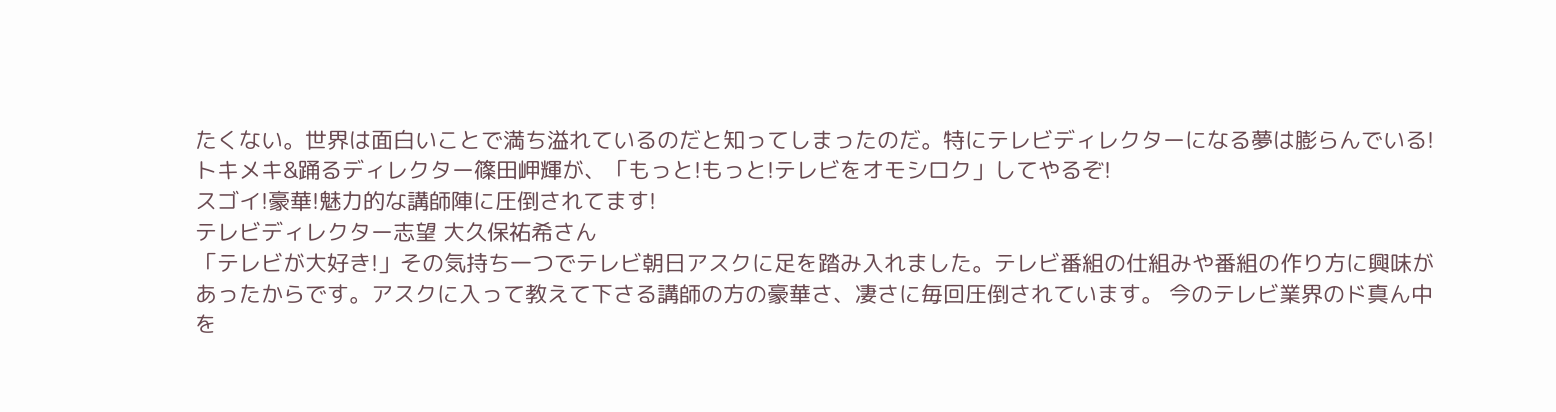たくない。世界は面白いことで満ち溢れているのだと知ってしまったのだ。特にテレビディレクターになる夢は膨らんでいる!
トキメキ&踊るディレクター篠田岬輝が、「もっと!もっと!テレビをオモシロク」してやるぞ!
スゴイ!豪華!魅力的な講師陣に圧倒されてます!
テレビディレクター志望 大久保祐希さん
「テレビが大好き!」その気持ち一つでテレビ朝日アスクに足を踏み入れました。テレビ番組の仕組みや番組の作り方に興味があったからです。アスクに入って教えて下さる講師の方の豪華さ、凄さに毎回圧倒されています。 今のテレビ業界のド真ん中を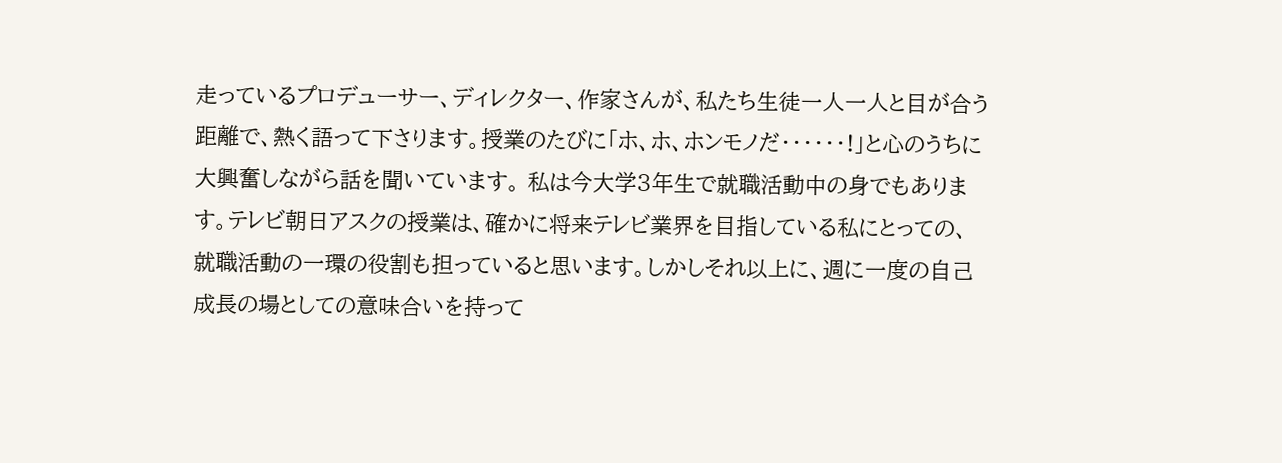走っているプロデューサー、ディレクター、作家さんが、私たち生徒一人一人と目が合う距離で、熱く語って下さります。授業のたびに「ホ、ホ、ホンモノだ・・・・・・!」と心のうちに大興奮しながら話を聞いています。 私は今大学3年生で就職活動中の身でもあります。テレビ朝日アスクの授業は、確かに将来テレビ業界を目指している私にとっての、就職活動の一環の役割も担っていると思います。しかしそれ以上に、週に一度の自己成長の場としての意味合いを持って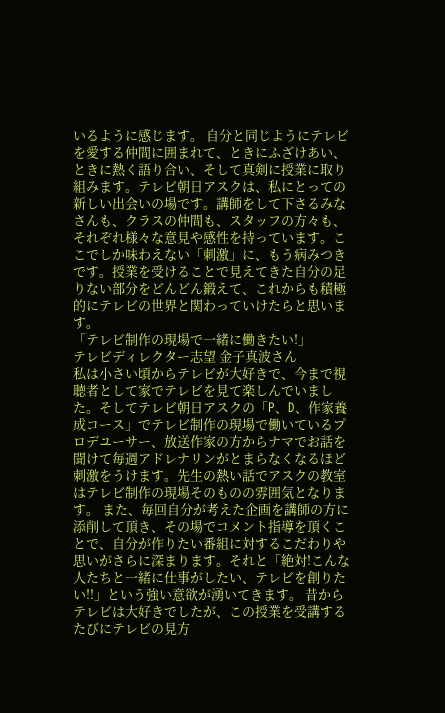いるように感じます。 自分と同じようにテレビを愛する仲間に囲まれて、ときにふざけあい、ときに熱く語り合い、そして真剣に授業に取り組みます。テレビ朝日アスクは、私にとっての新しい出会いの場です。講師をして下さるみなさんも、クラスの仲間も、スタッフの方々も、それぞれ様々な意見や感性を持っています。ここでしか味わえない「刺激」に、もう病みつきです。授業を受けることで見えてきた自分の足りない部分をどんどん鍛えて、これからも積極的にテレビの世界と関わっていけたらと思います。
「テレビ制作の現場で一緒に働きたい!」
テレビディレクター志望 金子真波さん
私は小さい頃からテレビが大好きで、今まで視聴者として家でテレビを見て楽しんでいました。そしてテレビ朝日アスクの「P、D、作家養成コース」でテレビ制作の現場で働いているプロデユーサー、放送作家の方からナマでお話を聞けて毎週アドレナリンがとまらなくなるほど刺激をうけます。先生の熱い話でアスクの教室はテレビ制作の現場そのものの雰囲気となります。 また、毎回自分が考えた企画を講師の方に添削して頂き、その場でコメント指導を頂くことで、自分が作りたい番組に対するこだわりや思いがさらに深まります。それと「絶対!こんな人たちと一緒に仕事がしたい、テレビを創りたい!!」という強い意欲が湧いてきます。 昔からテレビは大好きでしたが、この授業を受講するたびにテレビの見方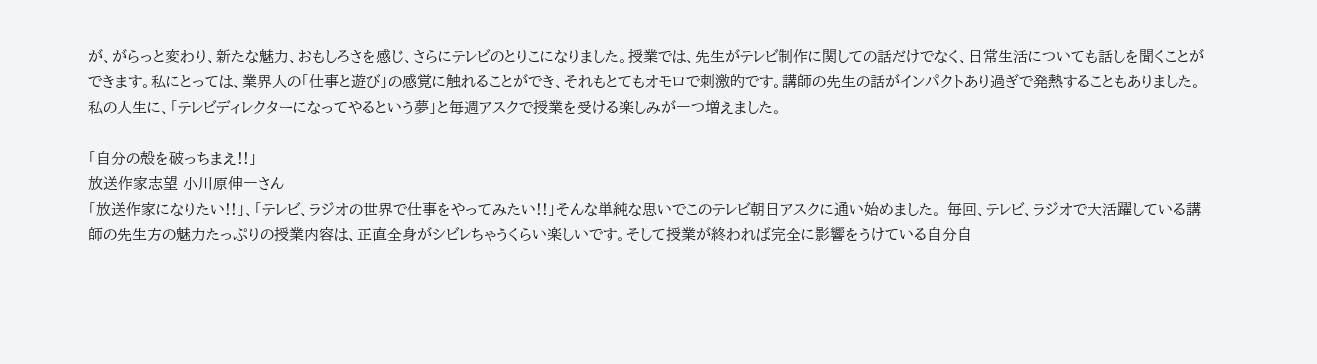が、がらっと変わり、新たな魅力、おもしろさを感じ、さらにテレビのとりこになりました。授業では、先生がテレビ制作に関しての話だけでなく、日常生活についても話しを聞くことができます。私にとっては、業界人の「仕事と遊び」の感覚に触れることができ、それもとてもオモロで刺激的です。講師の先生の話がインパクトあり過ぎで発熱することもありました。 私の人生に、「テレビディレクターになってやるという夢」と毎週アスクで授業を受ける楽しみが一つ増えました。

「自分の殻を破っちまえ!!」
放送作家志望 小川原伸一さん
「放送作家になりたい!!」、「テレビ、ラジオの世界で仕事をやってみたい!!」そんな単純な思いでこのテレビ朝日アスクに通い始めました。 毎回、テレビ、ラジオで大活躍している講師の先生方の魅力たっぷりの授業内容は、正直全身がシビレちゃうくらい楽しいです。そして授業が終われば完全に影響をうけている自分自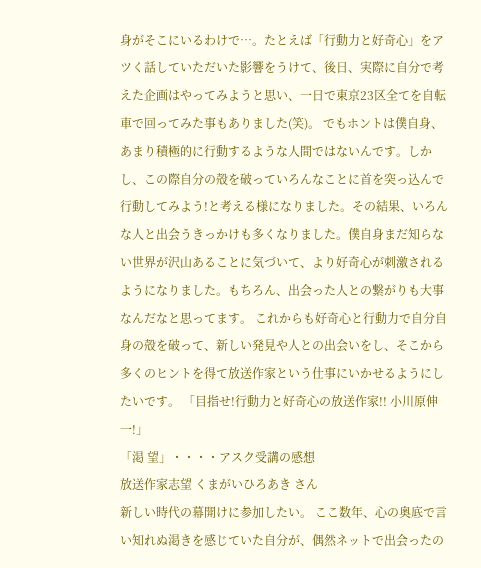身がそこにいるわけで…。たとえば「行動力と好奇心」をアツく話していただいた影響をうけて、後日、実際に自分で考えた企画はやってみようと思い、一日で東京23区全てを自転車で回ってみた事もありました(笑)。 でもホントは僕自身、あまり積極的に行動するような人間ではないんです。しかし、この際自分の殻を破っていろんなことに首を突っ込んで行動してみよう!と考える様になりました。その結果、いろんな人と出会うきっかけも多くなりました。僕自身まだ知らない世界が沢山あることに気づいて、より好奇心が刺激されるようになりました。もちろん、出会った人との繋がりも大事なんだなと思ってます。 これからも好奇心と行動力で自分自身の殻を破って、新しい発見や人との出会いをし、そこから多くのヒントを得て放送作家という仕事にいかせるようにしたいです。 「目指せ!行動力と好奇心の放送作家!! 小川原伸一!」
「渇 望」・・・・アスク受講の感想
放送作家志望 くまがいひろあき さん
新しい時代の幕開けに参加したい。 ここ数年、心の奥底で言い知れぬ渇きを感じていた自分が、偶然ネットで出会ったの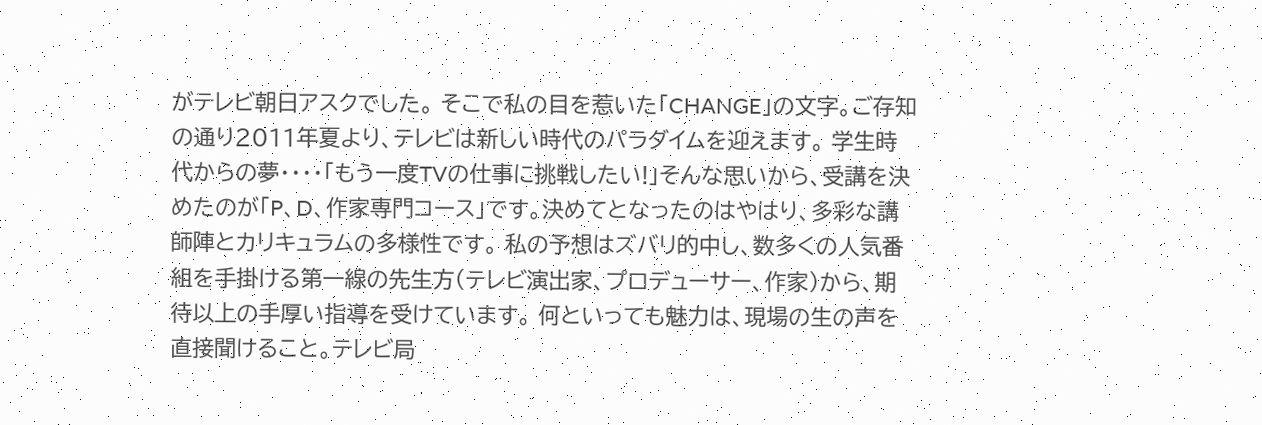がテレビ朝日アスクでした。 そこで私の目を惹いた「CHANGE」の文字。ご存知の通り2011年夏より、テレビは新しい時代のパラダイムを迎えます。 学生時代からの夢・・・・「もう一度TVの仕事に挑戦したい!」そんな思いから、受講を決めたのが「P、D、作家専門コース」です。決めてとなったのはやはり、多彩な講師陣とカリキュラムの多様性です。 私の予想はズバリ的中し、数多くの人気番組を手掛ける第一線の先生方(テレビ演出家、プロデューサー、作家)から、期待以上の手厚い指導を受けています。 何といっても魅力は、現場の生の声を直接聞けること。テレビ局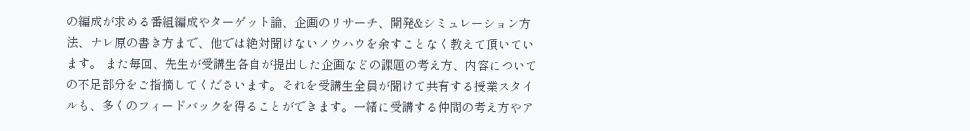の編成が求める番組編成やターゲット論、企画のリサーチ、開発&シミュレーション方法、ナレ原の書き方まで、他では絶対聞けないノウハウを余すことなく教えて頂いています。 また毎回、先生が受講生各自が提出した企画などの課題の考え方、内容についての不足部分をご指摘してくださいます。それを受講生全員が聞けて共有する授業スタイルも、多くのフィードバックを得ることができます。一緒に受講する仲間の考え方やア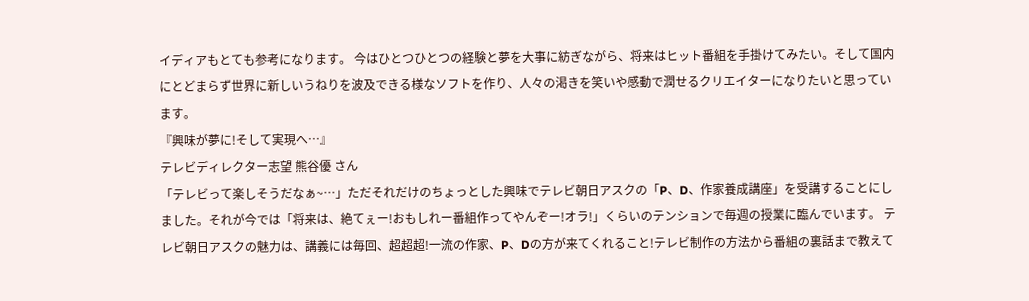イディアもとても参考になります。 今はひとつひとつの経験と夢を大事に紡ぎながら、将来はヒット番組を手掛けてみたい。そして国内にとどまらず世界に新しいうねりを波及できる様なソフトを作り、人々の渇きを笑いや感動で潤せるクリエイターになりたいと思っています。
『興味が夢に!そして実現へ…』
テレビディレクター志望 熊谷優 さん
「テレビって楽しそうだなぁ~…」ただそれだけのちょっとした興味でテレビ朝日アスクの「P、D、作家養成講座」を受講することにしました。それが今では「将来は、絶てぇー!おもしれー番組作ってやんぞー!オラ!」くらいのテンションで毎週の授業に臨んでいます。 テレビ朝日アスクの魅力は、講義には毎回、超超超!一流の作家、P、Dの方が来てくれること!テレビ制作の方法から番組の裏話まで教えて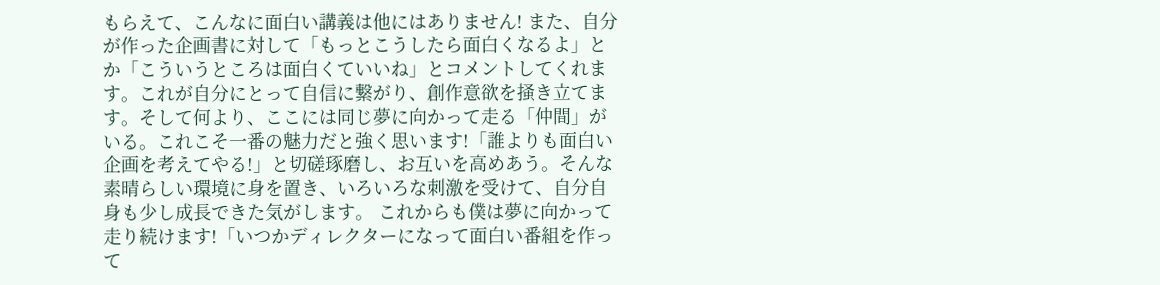もらえて、こんなに面白い講義は他にはありません! また、自分が作った企画書に対して「もっとこうしたら面白くなるよ」とか「こういうところは面白くていいね」とコメントしてくれます。これが自分にとって自信に繋がり、創作意欲を掻き立てます。そして何より、ここには同じ夢に向かって走る「仲間」がいる。これこそ一番の魅力だと強く思います!「誰よりも面白い企画を考えてやる!」と切磋琢磨し、お互いを高めあう。そんな素晴らしい環境に身を置き、いろいろな刺激を受けて、自分自身も少し成長できた気がします。 これからも僕は夢に向かって走り続けます!「いつかディレクターになって面白い番組を作って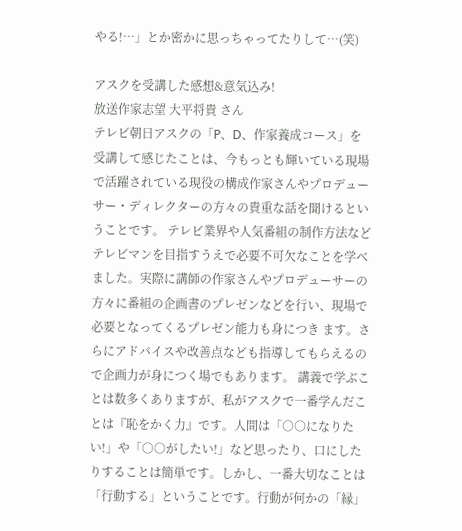やる!…」とか密かに思っちゃってたりして…(笑)

アスクを受講した感想&意気込み!
放送作家志望 大平将貴 さん
テレビ朝日アスクの「P、D、作家養成コース」を受講して感じたことは、今もっとも輝いている現場で活躍されている現役の構成作家さんやプロデュー サー・ディレクターの方々の貴重な話を聞けるということです。 テレビ業界や人気番組の制作方法などテレビマンを目指すうえで必要不可欠なことを学べました。実際に講師の作家さんやプロデューサーの方々に番組の企画書のプレゼンなどを行い、現場で必要となってくるプレゼン能力も身につき ます。さらにアドバイスや改善点なども指導してもらえるので企画力が身につく場でもあります。 講義で学ぶことは数多くありますが、私がアスクで一番学んだことは『恥をかく力』です。人間は「○○になりたい!」や「○○がしたい!」など思ったり、口にしたりすることは簡単です。しかし、一番大切なことは「行動する」ということです。行動が何かの「縁」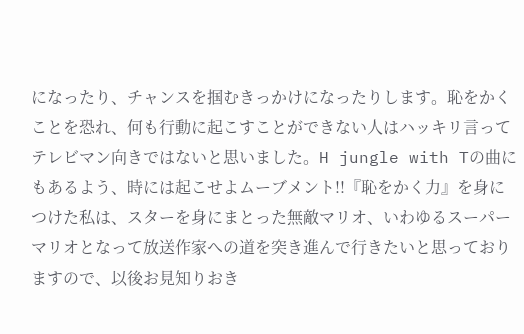になったり、チャンスを掴むきっかけになったりします。恥をかくことを恐れ、何も行動に起こすことができない人はハッキリ言ってテレビマン向きではないと思いました。H jungle with Tの曲にもあるよう、時には起こせよムーブメント!!『恥をかく力』を身につけた私は、スターを身にまとった無敵マリオ、いわゆるスーパーマリオとなって放送作家への道を突き進んで行きたいと思っておりますので、以後お見知りおき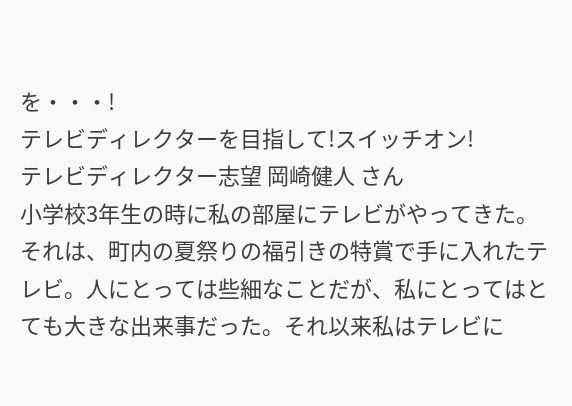を・・・!
テレビディレクターを目指して!スイッチオン!
テレビディレクター志望 岡崎健人 さん
小学校3年生の時に私の部屋にテレビがやってきた。それは、町内の夏祭りの福引きの特賞で手に入れたテレビ。人にとっては些細なことだが、私にとってはとても大きな出来事だった。それ以来私はテレビに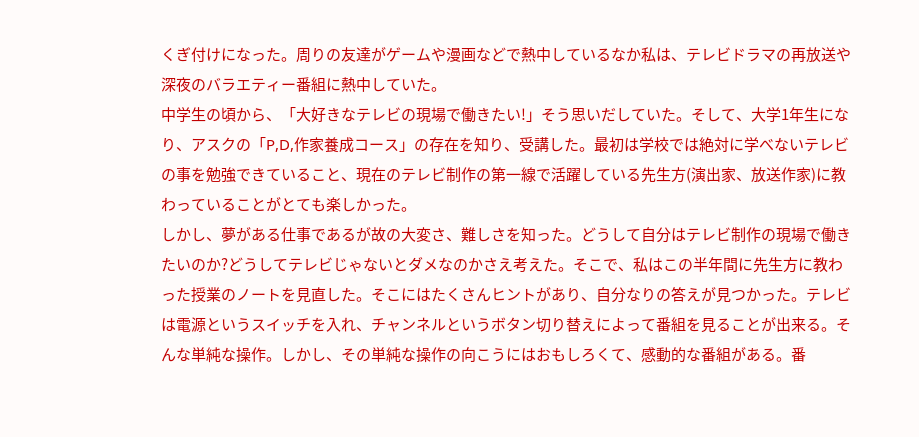くぎ付けになった。周りの友達がゲームや漫画などで熱中しているなか私は、テレビドラマの再放送や深夜のバラエティー番組に熱中していた。
中学生の頃から、「大好きなテレビの現場で働きたい!」そう思いだしていた。そして、大学1年生になり、アスクの「P,D,作家養成コース」の存在を知り、受講した。最初は学校では絶対に学べないテレビの事を勉強できていること、現在のテレビ制作の第一線で活躍している先生方(演出家、放送作家)に教わっていることがとても楽しかった。
しかし、夢がある仕事であるが故の大変さ、難しさを知った。どうして自分はテレビ制作の現場で働きたいのか?どうしてテレビじゃないとダメなのかさえ考えた。そこで、私はこの半年間に先生方に教わった授業のノートを見直した。そこにはたくさんヒントがあり、自分なりの答えが見つかった。テレビは電源というスイッチを入れ、チャンネルというボタン切り替えによって番組を見ることが出来る。そんな単純な操作。しかし、その単純な操作の向こうにはおもしろくて、感動的な番組がある。番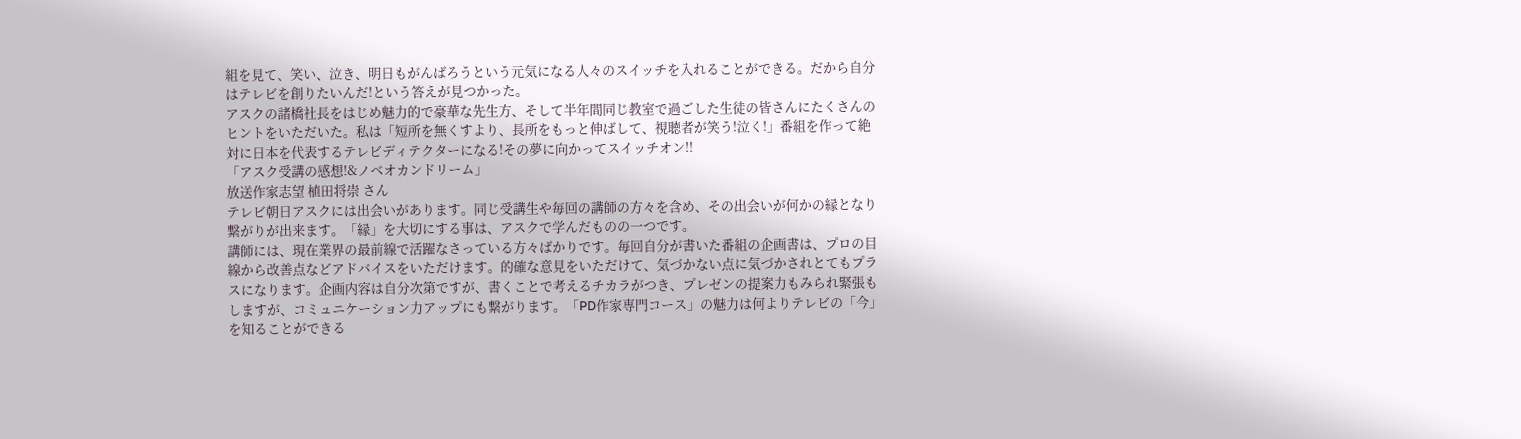組を見て、笑い、泣き、明日もがんばろうという元気になる人々のスイッチを入れることができる。だから自分はテレビを創りたいんだ!という答えが見つかった。
アスクの諸橋社長をはじめ魅力的で豪華な先生方、そして半年間同じ教室で過ごした生徒の皆さんにたくさんのヒントをいただいた。私は「短所を無くすより、長所をもっと伸ばして、視聴者が笑う!泣く!」番組を作って絶対に日本を代表するテレビディテクターになる!その夢に向かってスイッチオン!!
「アスク受講の感想!&ノベオカンドリーム」
放送作家志望 植田将崇 さん
テレビ朝日アスクには出会いがあります。同じ受講生や毎回の講師の方々を含め、その出会いが何かの縁となり繋がりが出来ます。「縁」を大切にする事は、アスクで学んだものの一つです。
講師には、現在業界の最前線で活躍なさっている方々ばかりです。毎回自分が書いた番組の企画書は、プロの目線から改善点などアドバイスをいただけます。的確な意見をいただけて、気づかない点に気づかされとてもプラスになります。企画内容は自分次第ですが、書くことで考えるチカラがつき、プレゼンの提案力もみられ緊張もしますが、コミュニケーション力アップにも繋がります。「PD作家専門コース」の魅力は何よりテレビの「今」を知ることができる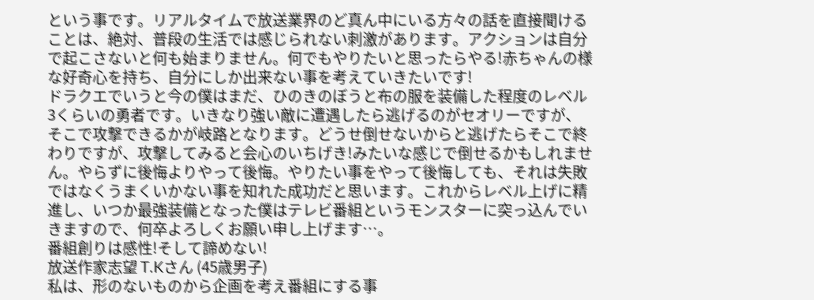という事です。リアルタイムで放送業界のど真ん中にいる方々の話を直接聞けることは、絶対、普段の生活では感じられない刺激があります。アクションは自分で起こさないと何も始まりません。何でもやりたいと思ったらやる!赤ちゃんの様な好奇心を持ち、自分にしか出来ない事を考えていきたいです!
ドラクエでいうと今の僕はまだ、ひのきのぼうと布の服を装備した程度のレベル3くらいの勇者です。いきなり強い敵に遭遇したら逃げるのがセオリーですが、そこで攻撃できるかが岐路となります。どうせ倒せないからと逃げたらそこで終わりですが、攻撃してみると会心のいちげき!みたいな感じで倒せるかもしれません。やらずに後悔よりやって後悔。やりたい事をやって後悔しても、それは失敗ではなくうまくいかない事を知れた成功だと思います。これからレベル上げに精進し、いつか最強装備となった僕はテレビ番組というモンスターに突っ込んでいきますので、何卒よろしくお願い申し上げます…。
番組創りは感性!そして諦めない!
放送作家志望 T.Kさん (45歳男子)
私は、形のないものから企画を考え番組にする事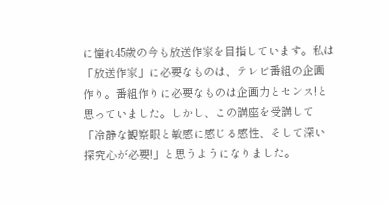に憧れ45歳の今も放送作家を目指しています。私は「放送作家」に必要なものは、テレビ番組の企画作り。番組作りに必要なものは企画力とセンス!と思っていました。しかし、この講座を受講して「冷静な観察眼と敏感に感じる感性、そして深い探究心が必要!」と思うようになりました。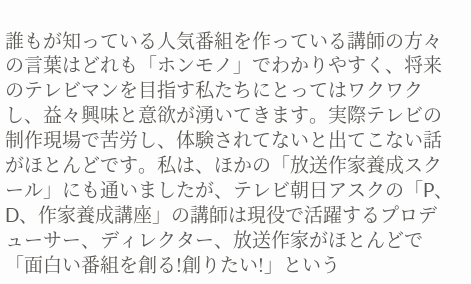誰もが知っている人気番組を作っている講師の方々の言葉はどれも「ホンモノ」でわかりやすく、将来のテレビマンを目指す私たちにとってはワクワクし、益々興味と意欲が湧いてきます。実際テレビの制作現場で苦労し、体験されてないと出てこない話がほとんどです。私は、ほかの「放送作家養成スクール」にも通いましたが、テレビ朝日アスクの「P、D、作家養成講座」の講師は現役で活躍するプロデューサー、ディレクター、放送作家がほとんどで「面白い番組を創る!創りたい!」という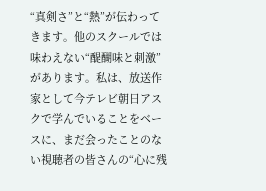“真剣さ”と“熱”が伝わってきます。他のスクールでは味わえない“醍醐味と刺激”があります。私は、放送作家として今テレビ朝日アスクで学んでいることをベースに、まだ会ったことのない視聴者の皆さんの“心に残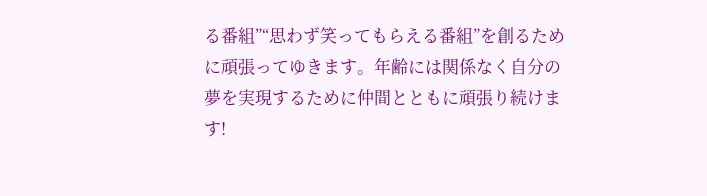る番組”“思わず笑ってもらえる番組”を創るために頑張ってゆきます。年齢には関係なく自分の夢を実現するために仲間とともに頑張り続けます!